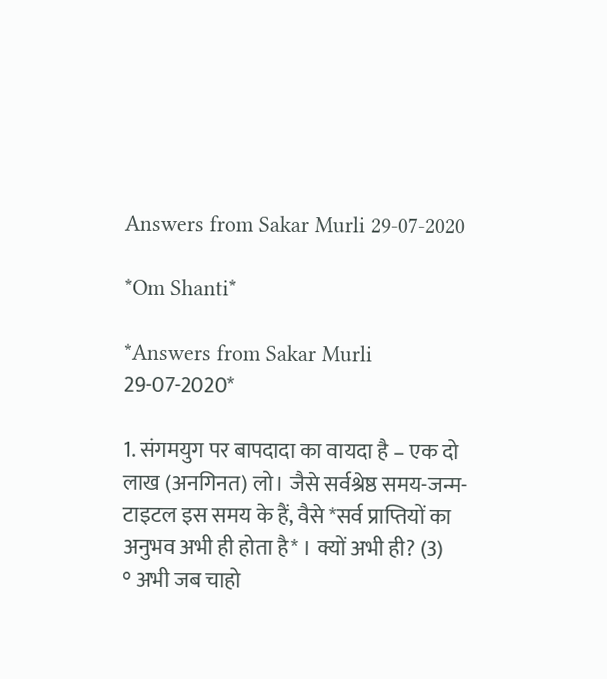Answers from Sakar Murli 29-07-2020

*Om Shanti*

*Answers from Sakar Murli 29-07-2020*

1. संगमयुग पर बापदादा का वायदा है – एक दो लाख (अनगिनत) लो। जैसे सर्वश्रेष्ठ समय-जन्म-टाइटल इस समय के हैं, वैसे *सर्व प्राप्तियों का अनुभव अभी ही होता है* । क्यों अभी ही? (3)
° अभी जब चाहो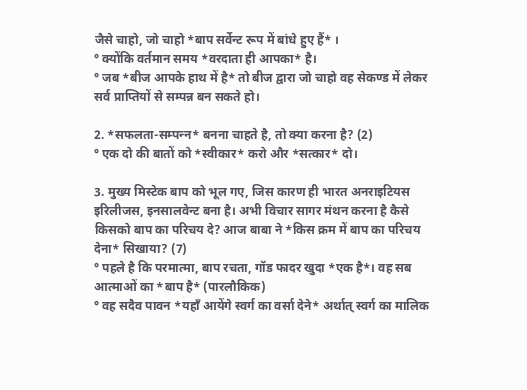जैसे चाहो, जो चाहो *बाप सर्वेन्ट रूप में बांधे हुए हैं* ।
° क्योंकि वर्तमान समय *वरदाता ही आपका* है।
° जब *बीज आपके हाथ में है* तो बीज द्वारा जो चाहो वह सेकण्ड में लेकर सर्व प्राप्तियों से सम्पन्न बन सकते हो।

2. *सफलता-सम्‍पन्‍न* बनना चाहते है, तो क्या करना है? (2)
° एक दो की बातों को *स्‍वीकार* करो और *सत्‍कार* दो।

3. मुख्य मिस्टेक बाप को भूल गए, जिस कारण ही भारत अनराइटियस इरिलीजस, इनसालवेन्ट बना है। अभी विचार सागर मंथन करना है कैसे किसको बाप का परिचय दे? आज बाबा ने *किस क्रम में बाप का परिचय देना* सिखाया? (7)
° पहले है कि परमात्मा, बाप रचता, गॉड फादर खुदा *एक है*। वह सब आत्माओं का *बाप है* (पारलौकिक)
° वह सदैव पावन *यहाँ आयेंगे स्वर्ग का वर्सा देने* अर्थात्‌ स्वर्ग का मालिक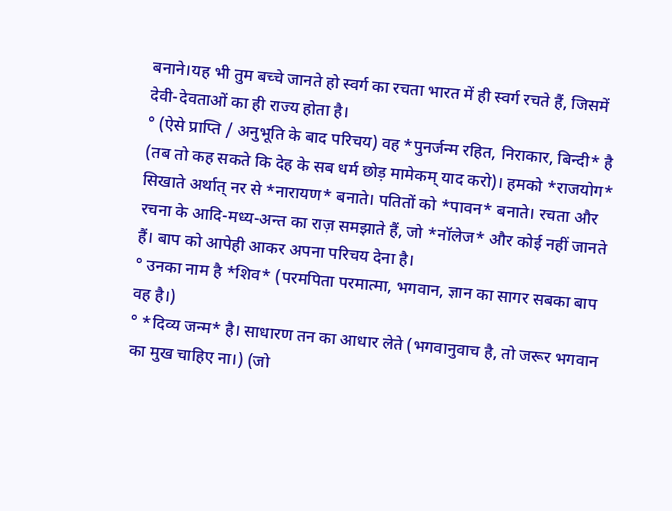बनाने।यह भी तुम बच्चे जानते हो स्वर्ग का रचता भारत में ही स्वर्ग रचते हैं, जिसमें देवी-देवताओं का ही राज्य होता है।
° (ऐसे प्राप्ति / अनुभूति के बाद परिचय) वह *पुनर्जन्म रहित, निराकार, बिन्दी* है (तब तो कह सकते कि देह के सब धर्म छोड़ मामेकम् याद करो)। हमको *राजयोग* सिखाते अर्थात् नर से *नारायण* बनाते। पतितों को *पावन* बनाते। रचता और रचना के आदि-मध्य-अन्त का राज़ समझाते हैं, जो *नॉलेज* और कोई नहीं जानते हैं। बाप को आपेही आकर अपना परिचय देना है।
° उनका नाम है *शिव* (परमपिता परमात्मा, भगवान, ज्ञान का सागर सबका बाप वह है।)
° *दिव्य जन्म* है। साधारण तन का आधार लेते (भगवानुवाच है, तो जरूर भगवान का मुख चाहिए ना।) (जो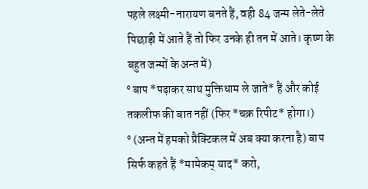पहले लक्ष्मी-नारायण बनते हैं, वही 84 जन्म लेते-लेते पिछाड़ी में आते हैं तो फिर उनके ही तन में आते। कृष्ण के बहुत जन्मों के अन्त में)
° बाप *पढ़ाकर साथ मुक्तिधाम ले जाते* हैं और कोई तकलीफ की बात नहीं (फिर *चक्र रिपीट* होगा।)
° (अन्त में हमको प्रैक्टिकल में अब क्या करना है) बाप सिर्फ कहते हैं *मामेकम् याद* करो,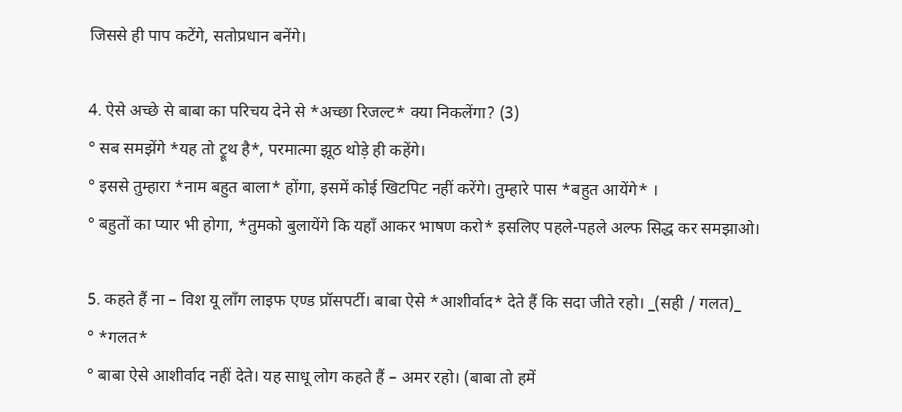जिससे ही पाप कटेंगे, सतोप्रधान बनेंगे।

4. ऐसे अच्छे से बाबा का परिचय देने से *अच्छा रिजल्ट* क्या निकलेंगा? (3)
° सब समझेंगे *यह तो ट्रूथ है*, परमात्मा झूठ थोड़े ही कहेंगे।
° इससे तुम्हारा *नाम बहुत बाला* होंगा, इसमें कोई खिटपिट नहीं करेंगे। तुम्हारे पास *बहुत आयेंगे* ।
° बहुतों का प्यार भी होगा, *तुमको बुलायेंगे कि यहाँ आकर भाषण करो* इसलिए पहले-पहले अल्फ सिद्ध कर समझाओ।

5. कहते हैं ना – विश यू लाँग लाइफ एण्ड प्रॉसपर्टी। बाबा ऐसे *आशीर्वाद* देते हैं कि सदा जीते रहो। _(सही / गलत)_
° *गलत*
° बाबा ऐसे आशीर्वाद नहीं देते। यह साधू लोग कहते हैं – अमर रहो। (बाबा तो हमें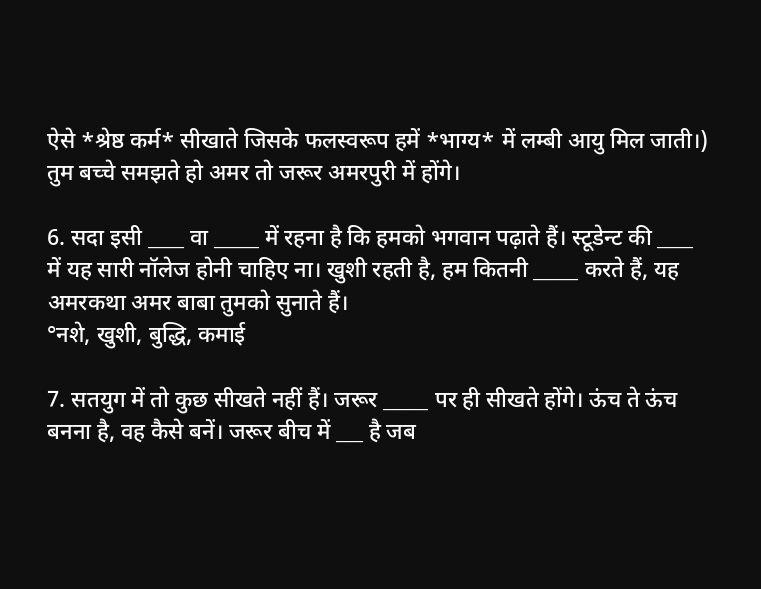ऐसे *श्रेष्ठ कर्म* सीखाते जिसके फलस्वरूप हमें *भाग्य* में लम्बी आयु मिल जाती।) तुम बच्चे समझते हो अमर तो जरूर अमरपुरी में होंगे।

6. सदा इसी ____ वा _____ में रहना है कि हमको भगवान पढ़ाते हैं। स्टूडेन्ट की ____ में यह सारी नॉलेज होनी चाहिए ना। खुशी रहती है, हम कितनी _____ करते हैं, यह अमरकथा अमर बाबा तुमको सुनाते हैं।
°नशे, खुशी, बुद्धि, कमाई

7. सतयुग में तो कुछ सीखते नहीं हैं। जरूर _____ पर ही सीखते होंगे। ऊंच ते ऊंच बनना है, वह कैसे बनें। जरूर बीच में ___ है जब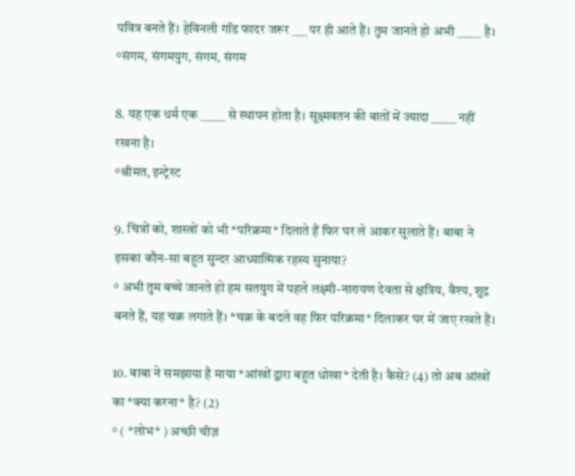पवित्र बनते हैं। हेविनली गॉड फादर जरूर ___ पर ही आते हैं। तुम जानते हो अभी _____ है।
°संगम, संगमयुग, संगम, संगम

8. यह एक धर्म एक _____ से स्थापन होता है। सूक्ष्मवतन की बातों में ज्यादा _____ नहीं रखना है।
°श्रीमत, इन्ट्रेस्ट

9. चित्रों को, शास्त्रों को भी *परिक्रमा* दिलाते हैं फिर घर ले आकर सुलाते हैं। बाबा ने इसका कौन-सा बहुत सुन्दर आध्यात्मिक रहस्य सुनाया?
° अभी तुम बच्चे जानते हो हम सतयुग में पहले लक्ष्मी-नारायण देवता से क्षत्रिय, वैश्य, शुद्र बनते हैं, यह चक्र लगाते हैं। *चक्र के बदले वह फिर परिक्रमा* दिलाकर घर में जाए रखते हैं।

10. बाबा ने समझाया है माया *आंखों द्वारा बहुत धोखा* देती है। कैसे? (4) तो अब आंखों का *क्या करना* है? (2)
° ( *लोभ* ) अच्छी चीज़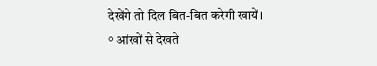देखेंगे तो दिल बित-बित करेगी खायें।
° आंखों से देखते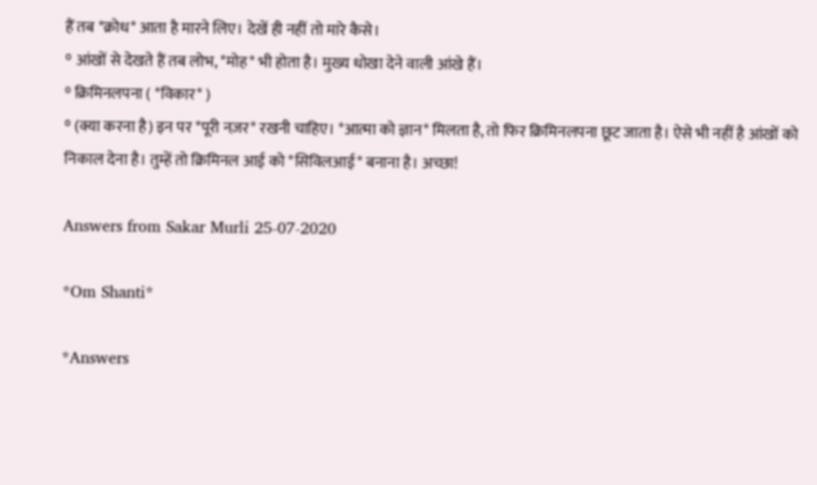हैं तब *क्रोध* आता है मारने लिए। देखें ही नहीं तो मारे कैसे।
° आंखों से देखते हैं तब लोभ, *मोह* भी होता है। मुख्य धोखा देने वाली आंखे हैं।
° क्रिमिनलपना ( *विकार* )
° (क्या करना है) इन पर *पूरी नज़र* रखनी चाहिए। *आत्मा को ज्ञान* मिलता है, तो फिर क्रिमिनलपना छूट जाता है। ऐसे भी नहीं है आंखों को निकाल देना है। तुम्हें तो क्रिमिनल आई को *सिविलआई* बनाना है। अच्छा!

Answers from Sakar Murli 25-07-2020

*Om Shanti*

*Answers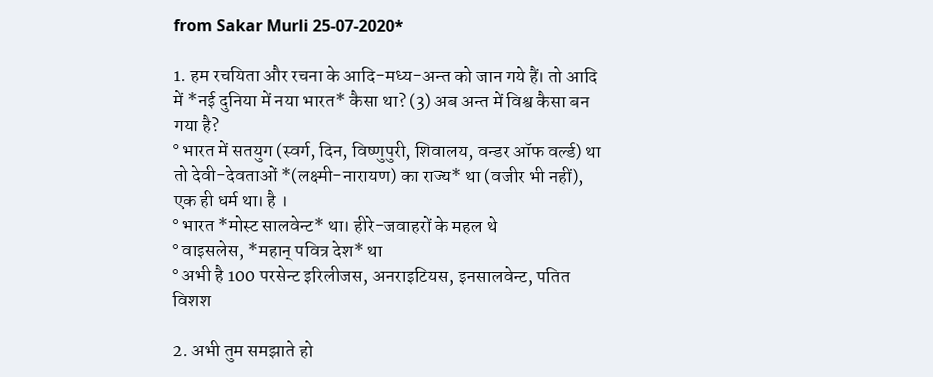from Sakar Murli 25-07-2020*

1. हम रचयिता और रचना के आदि-मध्य-अन्त को जान गये हैं। तो आदि में *नई दुनिया में नया भारत* कैसा था? (3) अब अन्त में विश्व कैसा बन गया है?
° भारत में सतयुग (स्वर्ग, दिन, विष्णुपुरी, शिवालय, वन्डर ऑफ वर्ल्ड) था तो देवी-देवताओं *(लक्ष्मी-नारायण) का राज्य* था (वजीर भी नहीं), एक ही धर्म था। है ।
° भारत *मोस्ट सालवेन्ट* था। हीरे-जवाहरों के महल थे
° वाइसलेस, *महान् पवित्र देश* था
° अभी है 100 परसेन्ट इरिलीजस, अनराइटियस, इनसालवेन्ट, पतित विशश

2. अभी तुम समझाते हो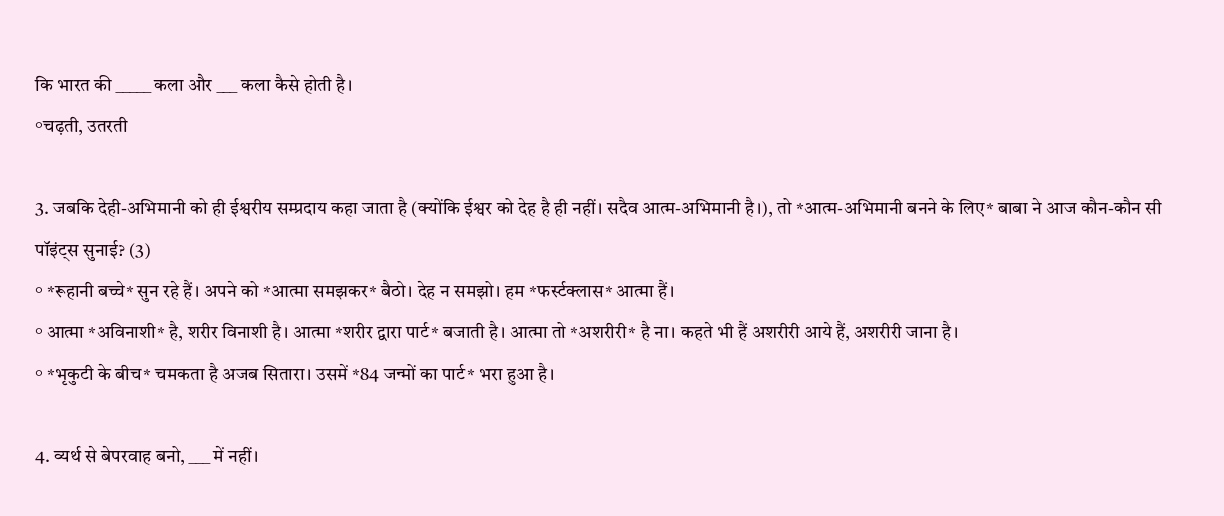कि भारत की _____ कला और ___ कला कैसे होती है।
°चढ़ती, उतरती

3. जबकि देही-अभिमानी को ही ईश्वरीय सम्प्रदाय कहा जाता है (क्योंकि ईश्वर को देह है ही नहीं। सदैव आत्म-अभिमानी है।), तो *आत्म-अभिमानी बनने के लिए* बाबा ने आज कौन-कौन सी पॉइंट्स सुनाई? (3)
° *रूहानी बच्चे* सुन रहे हैं। अपने को *आत्मा समझकर* बैठो। देह न समझो। हम *फर्स्टक्लास* आत्मा हैं।
° आत्मा *अविनाशी* है, शरीर विनाशी है। आत्मा *शरीर द्वारा पार्ट* बजाती है। आत्मा तो *अशरीरी* है ना। कहते भी हैं अशरीरी आये हैं, अशरीरी जाना है।
° *भृकुटी के बीच* चमकता है अजब सितारा। उसमें *84 जन्मों का पार्ट* भरा हुआ है।

4. व्यर्थ से बेपरवाह बनो, ___ में नहीं।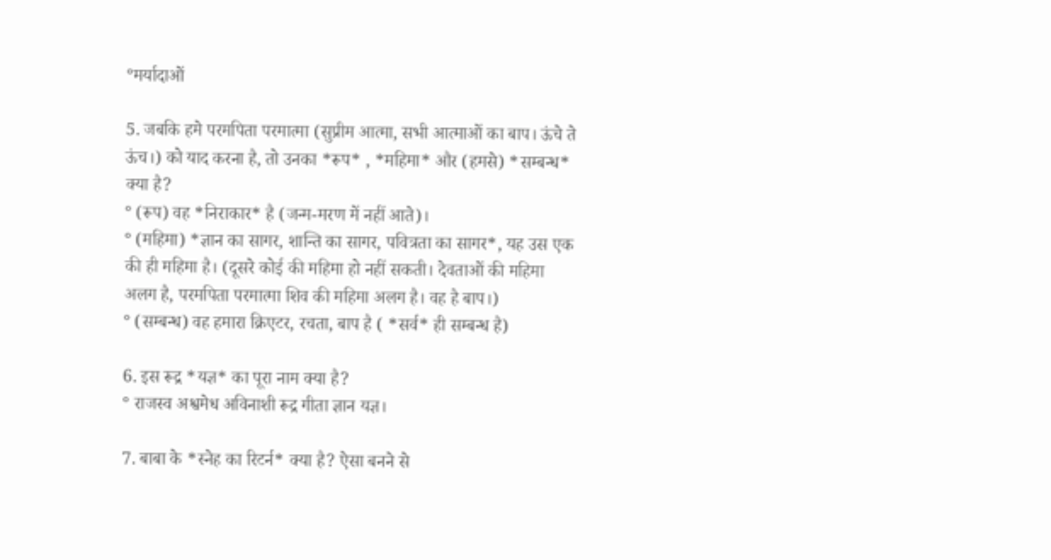°मर्यादाओं

5. जबकि हमे परमपिता परमात्मा (सुप्रीम आत्मा, सभी आत्माओं का बाप। ऊंचे ते ऊंच।) को याद करना है, तो उनका *रूप* , *महिमा* और (हमसे) *सम्बन्ध* क्या है?
° (रूप) वह *निराकार* है (जन्म-मरण में नहीं आते)।
° (महिमा) *ज्ञान का सागर, शान्ति का सागर, पवित्रता का सागर*, यह उस एक की ही महिमा है। (दूसरे कोई की महिमा हो नहीं सकती। देवताओं की महिमा अलग है, परमपिता परमात्मा शिव की महिमा अलग है। वह है बाप।)
° (सम्बन्ध) वह हमारा क्रिएटर, रचता, बाप है ( *सर्व* ही सम्बन्ध है)

6. इस रूद्र *यज्ञ* का पूरा नाम क्या है?
° राजस्व अश्वमेध अविनाशी रूद्र गीता ज्ञान यज्ञ।

7. बाबा के *स्नेह का रिटर्न* क्या है? ऐसा बनने से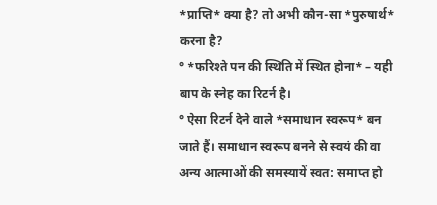*प्राप्ति* क्या है? तो अभी कौन-सा *पुरुषार्थ* करना है?
° *फरिश्ते पन की स्थिति में स्थित होना* – यही बाप के स्नेह का रिटर्न है।
° ऐसा रिटर्न देने वाले *समाधान स्वरूप* बन जाते हैं। समाधान स्वरूप बनने से स्वयं की वा अन्य आत्माओं की समस्यायें स्वत: समाप्त हो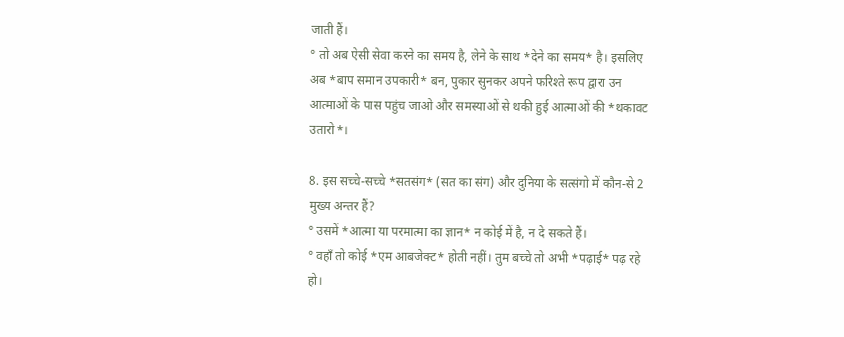जाती हैं।
° तो अब ऐसी सेवा करने का समय है, लेने के साथ *देने का समय* है। इसलिए अब *बाप समान उपकारी* बन, पुकार सुनकर अपने फरिश्ते रूप द्वारा उन आत्माओं के पास पहुंच जाओ और समस्याओं से थकी हुई आत्माओं की *थकावट उतारो*।

8. इस सच्चे-सच्चे *सतसंग* (सत का संग) और दुनिया के सत्संगो में कौन-से 2 मुख्य अन्तर हैं?
° उसमें *आत्मा या परमात्मा का ज्ञान* न कोई में है, न दे सकते हैं।
° वहाँ तो कोई *एम आबजेक्ट* होती नहीं। तुम बच्चे तो अभी *पढ़ाई* पढ़ रहे हो।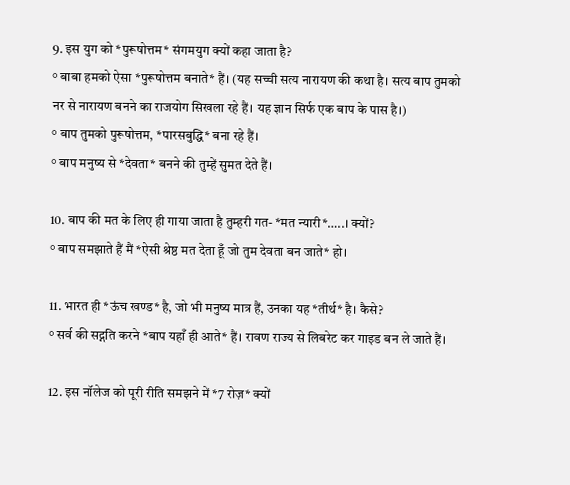9. इस युग को *पुरूषोत्तम* संगमयुग क्यों कहा जाता है?
° बाबा हमको ऐसा *पुरूषोत्तम बनाते* हैं। (यह सच्ची सत्य नारायण की कथा है। सत्य बाप तुमको नर से नारायण बनने का राजयोग सिखला रहे हैं। यह ज्ञान सिर्फ एक बाप के पास है।)
° बाप तुमको पुरूषोत्तम, *पारसबुद्धि* बना रहे हैं।
° बाप मनुष्य से *देवता* बनने की तुम्हें सुमत देते हैं।

10. बाप की मत के लिए ही गाया जाता है तुम्हरी गत- *मत न्यारी*…..। क्यों?
° बाप समझाते हैं मैं *ऐसी श्रेष्ठ मत देता हूँ जो तुम देवता बन जाते* हो।

11. भारत ही *ऊंच खण्ड* है, जो भी मनुष्य मात्र हैं, उनका यह *तीर्थ* है। कैसे?
° सर्व की सद्गति करने *बाप यहाँ ही आते* हैं। रावण राज्य से लिबरेट कर गाइड बन ले जाते हैं।

12. इस नॉलेज को पूरी रीति समझने में *7 रोज़* क्यों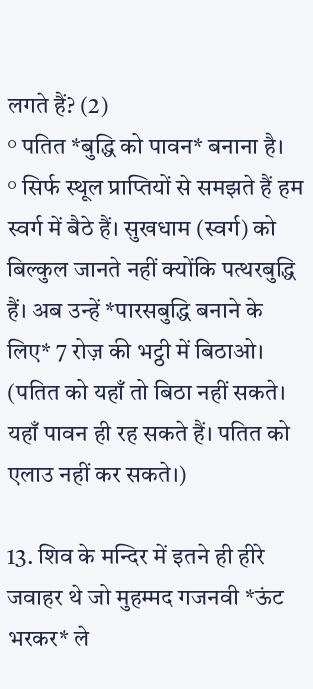लगते हैं? (2)
° पतित *बुद्धि को पावन* बनाना है।
° सिर्फ स्थूल प्राप्तियों से समझते हैं हम स्वर्ग में बैठे हैं। सुखधाम (स्वर्ग) को बिल्कुल जानते नहीं क्योंकि पत्थरबुद्धि हैं। अब उन्हें *पारसबुद्धि बनाने के लिए* 7 रोज़ की भट्ठी में बिठाओ।
(पतित को यहाँ तो बिठा नहीं सकते। यहाँ पावन ही रह सकते हैं। पतित को एलाउ नहीं कर सकते।)

13. शिव के मन्दिर में इतने ही हीरे जवाहर थे जो मुहम्मद गजनवी *ऊंट भरकर* ले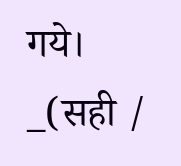गये। _(सही /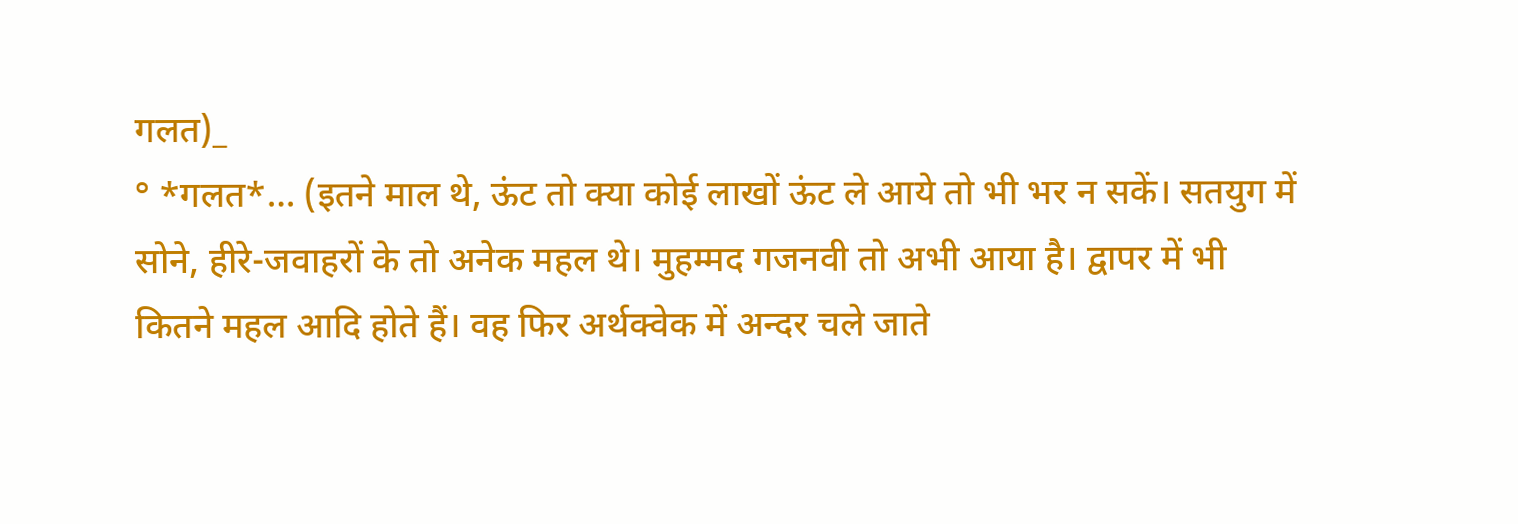गलत)_
° *गलत*… (इतने माल थे, ऊंट तो क्या कोई लाखों ऊंट ले आये तो भी भर न सकें। सतयुग में सोने, हीरे-जवाहरों के तो अनेक महल थे। मुहम्मद गजनवी तो अभी आया है। द्वापर में भी कितने महल आदि होते हैं। वह फिर अर्थक्वेक में अन्दर चले जाते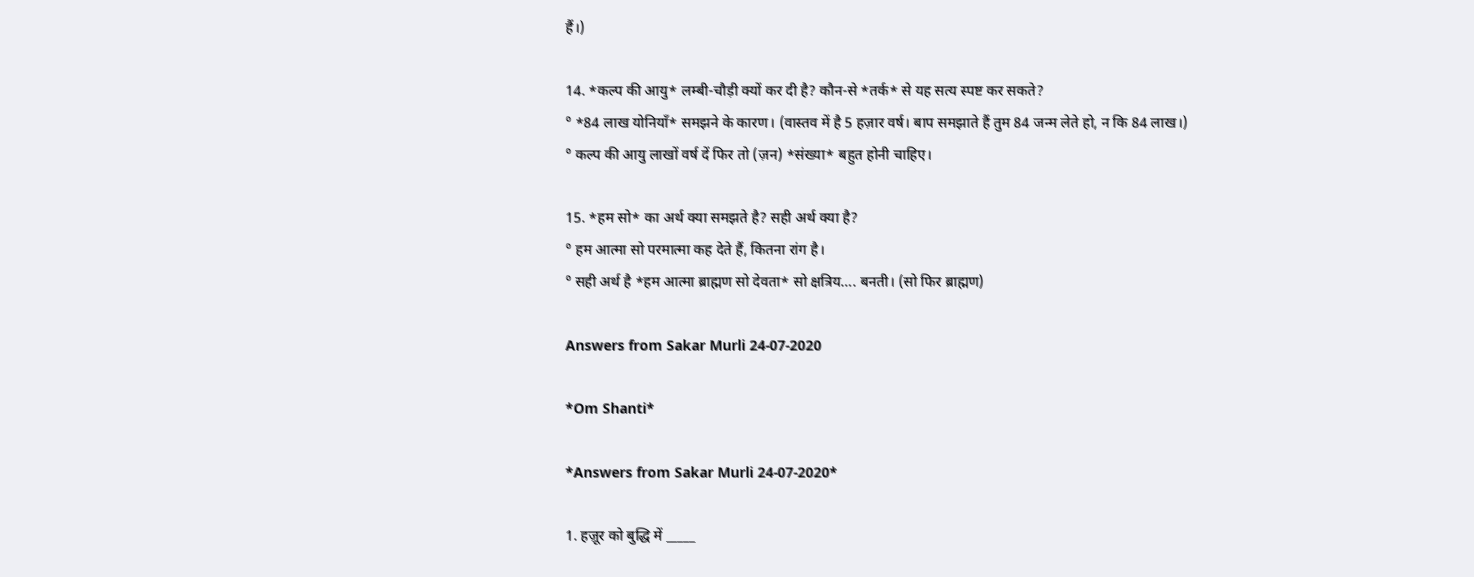हैं।)

14. *कल्प की आयु* लम्बी-चौड़ी क्यों कर दी है? कौन-से *तर्क* से यह सत्य स्पष्ट कर सकते?
° *84 लाख योनियाँ* समझने के कारण। (वास्तव में है 5 हज़ार वर्ष। बाप समझाते हैं तुम 84 जन्म लेते हो, न कि 84 लाख।)
° कल्प की आयु लाखों वर्ष दें फिर तो (ज़न) *संख्या* बहुत होनी चाहिए।

15. *हम सो* का अर्थ क्या समझते है? सही अर्थ क्या है?
° हम आत्मा सो परमात्मा कह देते हैं, कितना रांग है।
° सही अर्थ है *हम आत्मा ब्राह्मण सो देवता* सो क्षत्रिय…. बनती। (सो फिर ब्राह्मण)

Answers from Sakar Murli 24-07-2020

*Om Shanti*

*Answers from Sakar Murli 24-07-2020*

1. हज़ूर को बुद्धि में _____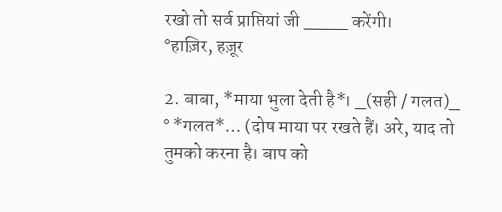रखो तो सर्व प्राप्तियां जी ____ करेंगी।
°हाज़िर, हज़ूर

2. बाबा, *माया भुला देती है*। _(सही / गलत)_
° *गलत*… (दोष माया पर रखते हैं। अरे, याद तो तुमको करना है। बाप को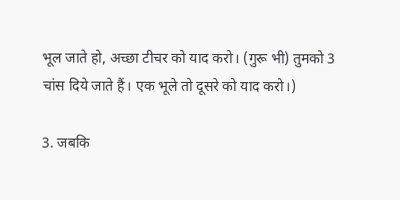भूल जाते हो, अच्छा टीचर को याद करो। (गुरू भी) तुमको 3 चांस दिये जाते हैं। एक भूले तो दूसरे को याद करो।)

3. जबकि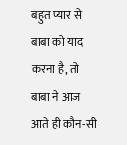बहुत प्यार से बाबा को याद करना है, तो बाबा ने आज आते ही कौन-सी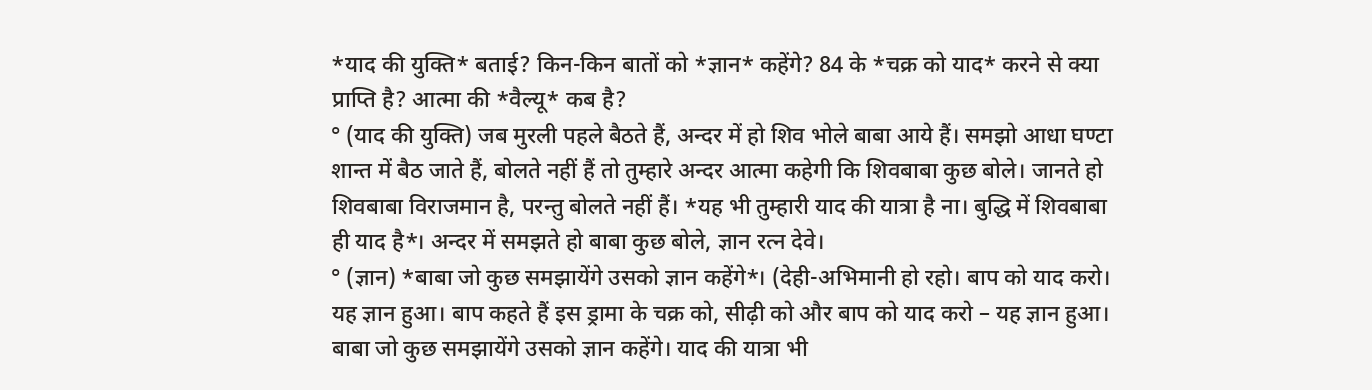*याद की युक्ति* बताई? किन-किन बातों को *ज्ञान* कहेंगे? 84 के *चक्र को याद* करने से क्या प्राप्ति है? आत्मा की *वैल्यू* कब है?
° (याद की युक्ति) जब मुरली पहले बैठते हैं, अन्दर में हो शिव भोले बाबा आये हैं। समझो आधा घण्टा शान्त में बैठ जाते हैं, बोलते नहीं हैं तो तुम्हारे अन्दर आत्मा कहेगी कि शिवबाबा कुछ बोले। जानते हो शिवबाबा विराजमान है, परन्तु बोलते नहीं हैं। *यह भी तुम्हारी याद की यात्रा है ना। बुद्धि में शिवबाबा ही याद है*। अन्दर में समझते हो बाबा कुछ बोले, ज्ञान रत्न देवे।
° (ज्ञान) *बाबा जो कुछ समझायेंगे उसको ज्ञान कहेंगे*। (देही-अभिमानी हो रहो। बाप को याद करो। यह ज्ञान हुआ। बाप कहते हैं इस ड्रामा के चक्र को, सीढ़ी को और बाप को याद करो – यह ज्ञान हुआ। बाबा जो कुछ समझायेंगे उसको ज्ञान कहेंगे। याद की यात्रा भी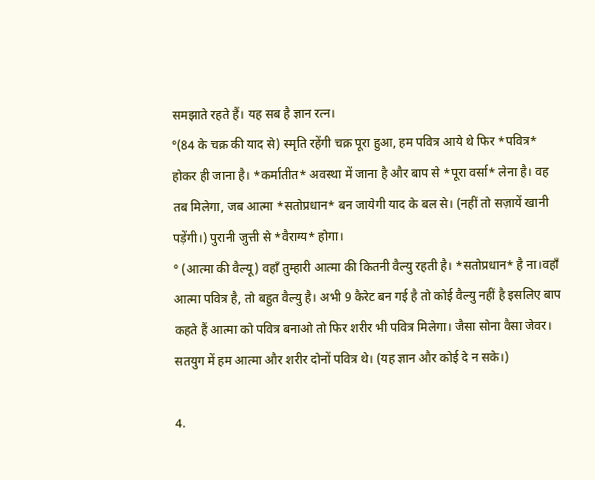समझाते रहते हैं। यह सब है ज्ञान रत्न।
°(84 के चक्र की याद से) स्मृति रहेंगी चक्र पूरा हुआ, हम पवित्र आये थे फिर *पवित्र* होकर ही जाना है। *कर्मातीत* अवस्था में जाना है और बाप से *पूरा वर्सा* लेना है। वह तब मिलेगा, जब आत्मा *सतोप्रधान* बन जायेगी याद के बल से। (नहीं तो सज़ायें खानी पड़ेंगी।) पुरानी जुत्ती से *वैराग्य* होगा।
° (आत्मा की वैल्यू) वहाँ तुम्हारी आत्मा की कितनी वैल्यु रहती है। *सतोप्रधान* है ना।वहाँ आत्मा पवित्र है, तो बहुत वैल्यु है। अभी 9 कैरेट बन गई है तो कोई वैल्यु नहीं है इसलिए बाप कहते हैं आत्मा को पवित्र बनाओ तो फिर शरीर भी पवित्र मिलेगा। जैसा सोना वैसा जेवर। सतयुग में हम आत्मा और शरीर दोनों पवित्र थे। (यह ज्ञान और कोई दे न सके।)

4.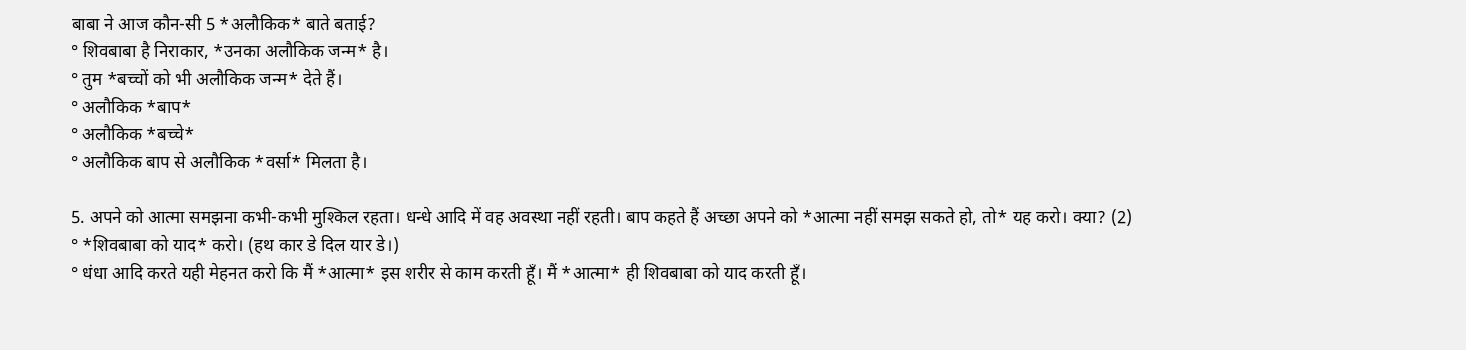बाबा ने आज कौन-सी 5 *अलौकिक* बाते बताई?
° शिवबाबा है निराकार, *उनका अलौकिक जन्म* है।
° तुम *बच्चों को भी अलौकिक जन्म* देते हैं।
° अलौकिक *बाप*
° अलौकिक *बच्चे*
° अलौकिक बाप से अलौकिक *वर्सा* मिलता है।

5. अपने को आत्मा समझना कभी-कभी मुश्किल रहता। धन्धे आदि में वह अवस्था नहीं रहती। बाप कहते हैं अच्छा अपने को *आत्मा नहीं समझ सकते हो, तो* यह करो। क्या? (2)
° *शिवबाबा को याद* करो। (हथ कार डे दिल यार डे।)
° धंधा आदि करते यही मेहनत करो कि मैं *आत्मा* इस शरीर से काम करती हूँ। मैं *आत्मा* ही शिवबाबा को याद करती हूँ।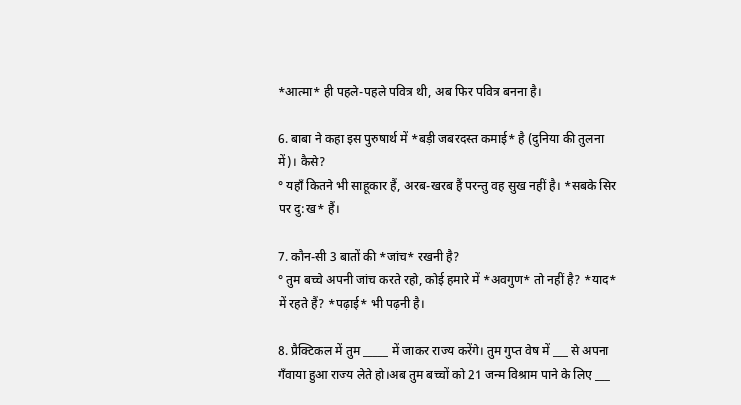*आत्मा* ही पहले-पहले पवित्र थी, अब फिर पवित्र बनना है।

6. बाबा ने कहा इस पुरुषार्थ में *बड़ी जबरदस्त कमाई* है (दुनिया की तुलना में)। कैसे?
° यहाँ कितने भी साहूकार हैं, अरब-खरब हैं परन्तु वह सुख नहीं है। *सबके सिर पर दु:ख* हैं।

7. कौन-सी 3 बातों की *जांच* रखनी है?
° तुम बच्चे अपनी जांच करते रहो, कोई हमारे में *अवगुण* तो नहीं है? *याद* में रहते हैं? *पढ़ाई* भी पढ़नी है।

8. प्रैक्टिकल में तुम _____ में जाकर राज्य करेंगे। तुम गुप्त वेष में ___ से अपना गँवाया हुआ राज्य लेते हो।अब तुम बच्चों को 21 जन्म विश्राम पाने के लिए ___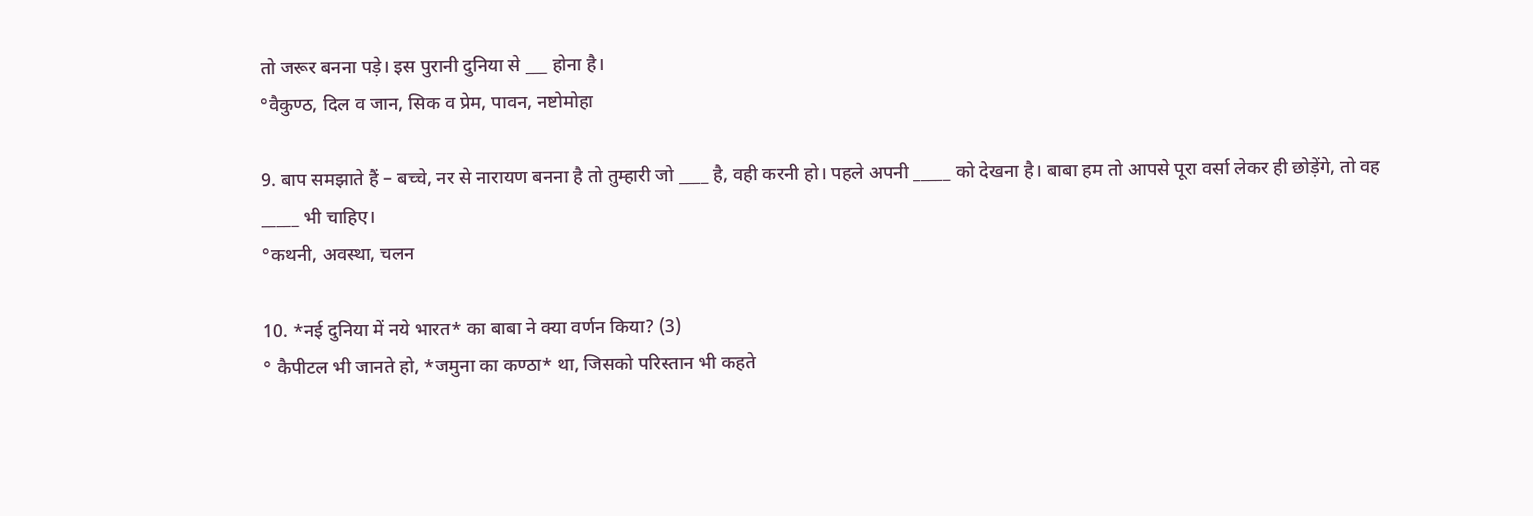तो जरूर बनना पड़े। इस पुरानी दुनिया से ___ होना है।
°वैकुण्ठ, दिल व जान, सिक व प्रेम, पावन, नष्टोमोहा

9. बाप समझाते हैं – बच्चे, नर से नारायण बनना है तो तुम्हारी जो ____ है, वही करनी हो। पहले अपनी _____ को देखना है। बाबा हम तो आपसे पूरा वर्सा लेकर ही छोड़ेंगे, तो वह _____ भी चाहिए।
°कथनी, अवस्था, चलन

10. *नई दुनिया में नये भारत* का बाबा ने क्या वर्णन किया? (3)
° कैपीटल भी जानते हो, *जमुना का कण्ठा* था, जिसको परिस्तान भी कहते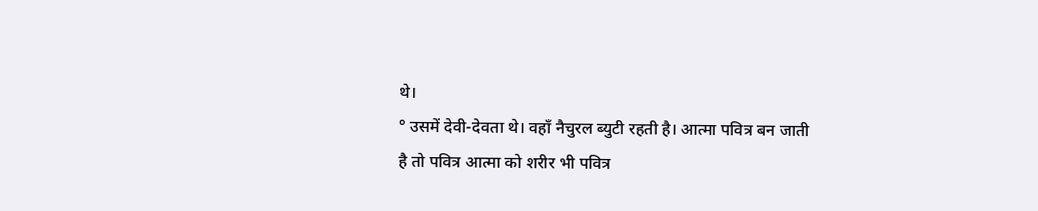थे।
° उसमें देवी-देवता थे। वहाँ नैचुरल ब्युटी रहती है। आत्मा पवित्र बन जाती है तो पवित्र आत्मा को शरीर भी पवित्र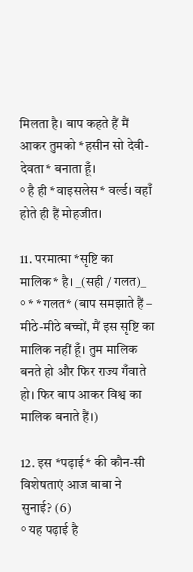मिलता है। बाप कहते हैं मैं आकर तुमको *हसीन सो देवी-देवता* बनाता हूँ।
° है ही *वाइसलेस* वर्ल्ड। वहाँ होते ही हैं मोहजीत।

11. परमात्मा *सृष्टि का मालिक* है। _(सही / गलत)_
° * *गलत* (बाप समझाते हैं – मीठे-मीठे बच्चों, मैं इस सृष्टि का मालिक नहीं हूँ। तुम मालिक बनते हो और फिर राज्य गँवाते हो। फिर बाप आकर विश्व का मालिक बनाते हैं।)

12. इस *पढ़ाई* की कौन-सी विशेषताएं आज बाबा ने सुनाई? (6)
° यह पढ़ाई है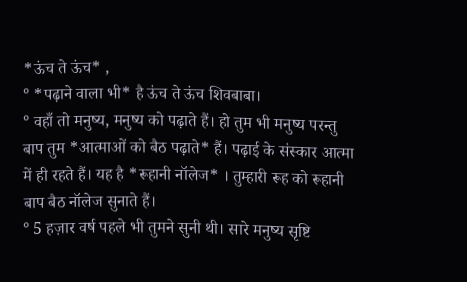*ऊंच ते ऊंच* ,
° *पढ़ाने वाला भी* है ऊंच ते ऊंच शिवबाबा।
° वहाँ तो मनुष्य, मनुष्य को पढ़ाते हैं। हो तुम भी मनुष्य परन्तु बाप तुम *आत्माओं को बैठ पढ़ाते* हैं। पढ़ाई के संस्कार आत्मा में ही रहते हैं। यह है *रूहानी नॉलेज* । तुम्हारी रूह को रूहानी बाप बैठ नॉलेज सुनाते हैं।
° 5 हज़ार वर्ष पहले भी तुमने सुनी थी। सारे मनुष्य सृष्टि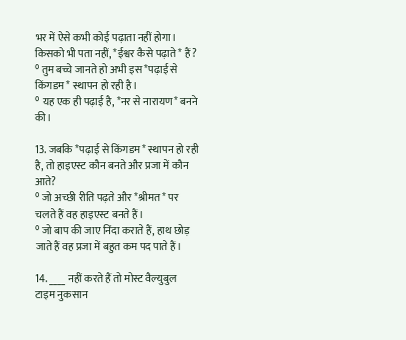भर में ऐसे कभी कोई पढ़ाता नहीं होगा। किसको भी पता नहीं, *ईश्वर कैसे पढ़ाते* हैं?
° तुम बच्चे जानते हो अभी इस *पढ़ाई से किंगडम* स्थापन हो रही है।
° यह एक ही पढ़ाई है, *नर से नारायण* बनने की।

13. जबकि *पढ़ाई से किंगडम* स्थापन हो रही है, तो हाइएस्ट कौन बनते और प्रजा में कौन आते?
° जो अच्छी रीति पढ़ते और *श्रीमत* पर चलते हैं वह हाइएस्ट बनते हैं।
° जो बाप की जाए निंदा कराते हैं, हाथ छोड़ जाते हैं वह प्रजा में बहुत कम पद पाते हैं।

14. ____ नहीं करते हैं तो मोस्ट वैल्युबुल टाइम नुकसान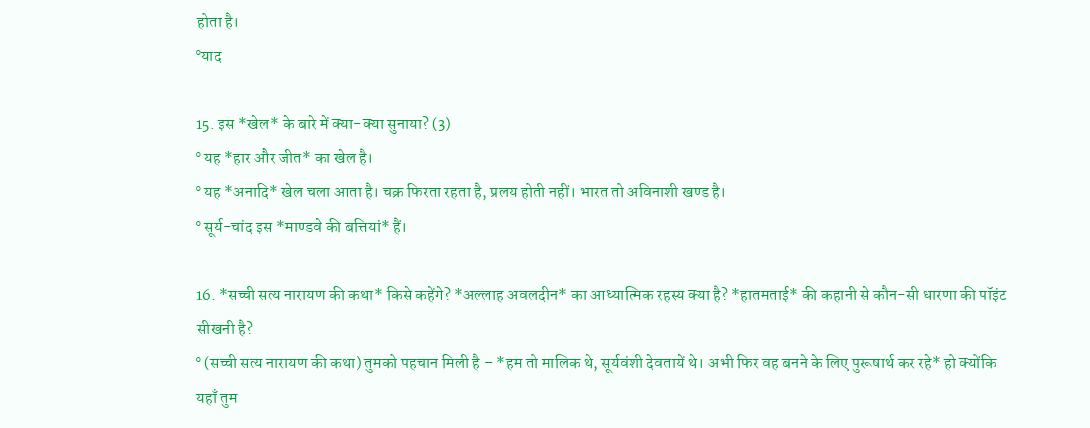होता है।
°याद

15. इस *खेल* के बारे में क्या-क्या सुनाया? (3)
° यह *हार और जीत* का खेल है।
° यह *अनादि* खेल चला आता है। चक्र फिरता रहता है, प्रलय होती नहीं। भारत तो अविनाशी खण्ड है।
° सूर्य-चांद इस *माण्डवे की बत्तियां* हैं।

16. *सच्ची सत्य नारायण की कथा* किसे कहेंगे? *अल्लाह अवलदीन* का आध्यात्मिक रहस्य क्या है? *हातमताई* की कहानी से कौन-सी धारणा की पॉइंट सीखनी है?
° (सच्ची सत्य नारायण की कथा) तुमको पहचान मिली है – *हम तो मालिक थे, सूर्यवंशी देवतायें थे। अभी फिर वह बनने के लिए पुरूषार्थ कर रहे* हो क्योंकि यहाँ तुम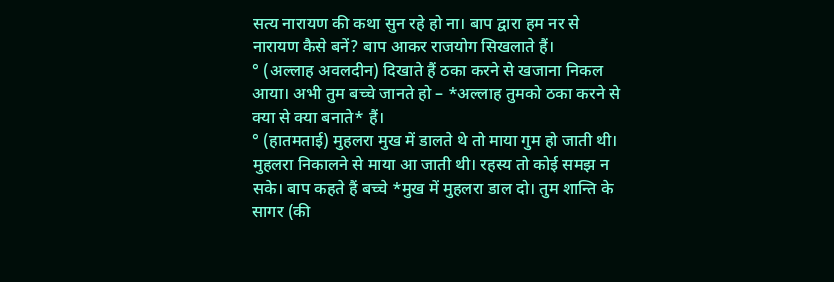सत्य नारायण की कथा सुन रहे हो ना। बाप द्वारा हम नर से नारायण कैसे बनें? बाप आकर राजयोग सिखलाते हैं।
° (अल्लाह अवलदीन) दिखाते हैं ठका करने से खजाना निकल आया। अभी तुम बच्चे जानते हो – *अल्लाह तुमको ठका करने से क्या से क्या बनाते* हैं।
° (हातमताई) मुहलरा मुख में डालते थे तो माया गुम हो जाती थी। मुहलरा निकालने से माया आ जाती थी। रहस्य तो कोई समझ न सके। बाप कहते हैं बच्चे *मुख में मुहलरा डाल दो। तुम शान्ति के सागर (की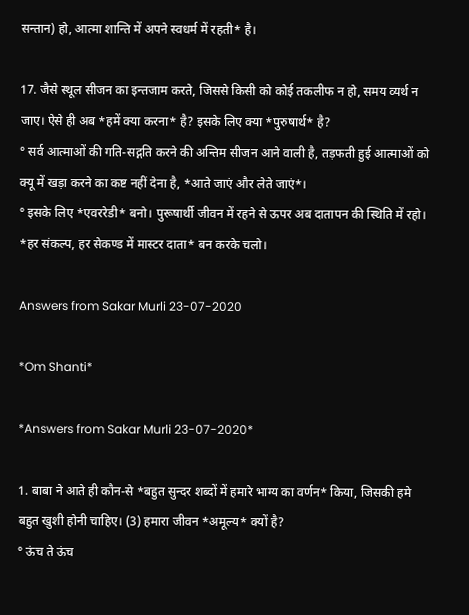सन्तान) हो, आत्मा शान्ति में अपने स्वधर्म में रहती* है।

17. जैसे स्थूल सीजन का इन्तजाम करते, जिससे किसी को कोई तकलीफ न हो, समय व्यर्थ न जाए। ऐसे ही अब *हमें क्या करना* है? इसके लिए क्या *पुरुषार्थ* है?
° सर्व आत्माओं की गति-सद्गति करने की अन्तिम सीजन आने वाली है, तड़फती हुई आत्माओं को क्यू में खड़ा करने का कष्ट नहीं देना है, *आते जाएं और लेते जाएं*।
° इसके लिए *एवररेडी* बनो। पुरूषार्थी जीवन में रहने से ऊपर अब दातापन की स्थिति में रहो। *हर संकल्प, हर सेकण्ड में मास्टर दाता* बन करके चलो।

Answers from Sakar Murli 23-07-2020

*Om Shanti*

*Answers from Sakar Murli 23-07-2020*

1. बाबा ने आते ही कौन-से *बहुत सुन्दर शब्दों में हमारे भाग्य का वर्णन* किया, जिसकी हमे बहुत खुशी होनी चाहिए। (3) हमारा जीवन *अमूल्य* क्यों है?
° ऊंच ते ऊंच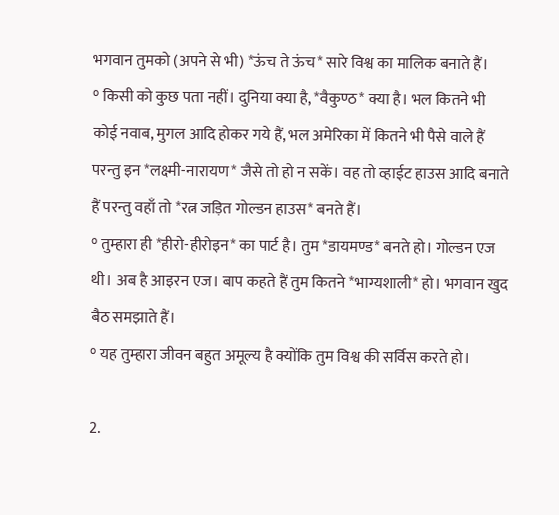भगवान तुमको (अपने से भी) *ऊंच ते ऊंच* सारे विश्व का मालिक बनाते हैं।
° किसी को कुछ पता नहीं। दुनिया क्या है, *वैकुण्ठ* क्या है। भल कितने भी कोई नवाब, मुगल आदि होकर गये हैं, भल अमेरिका में कितने भी पैसे वाले हैं परन्तु इन *लक्ष्मी-नारायण* जैसे तो हो न सकें। वह तो व्हाईट हाउस आदि बनाते हैं परन्तु वहाँ तो *रत्न जड़ित गोल्डन हाउस* बनते हैं।
° तुम्हारा ही *हीरो-हीरोइन* का पार्ट है। तुम *डायमण्ड* बनते हो। गोल्डन एज थी। अब है आइरन एज। बाप कहते हैं तुम कितने *भाग्यशाली* हो। भगवान खुद बैठ समझाते हैं।
° यह तुम्हारा जीवन बहुत अमूल्य है क्योंकि तुम विश्व की सर्विस करते हो।

2.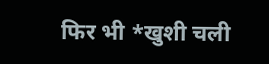फिर भी *खुशी चली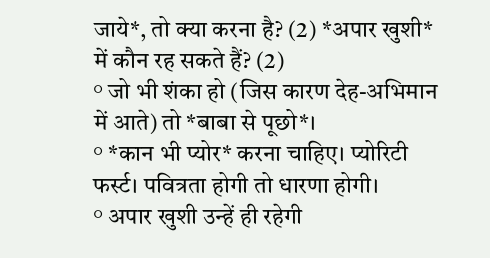जाये*, तो क्या करना है? (2) *अपार खुशी* में कौन रह सकते हैं? (2)
° जो भी शंका हो (जिस कारण देह-अभिमान में आते) तो *बाबा से पूछो*।
° *कान भी प्योर* करना चाहिए। प्योरिटी फर्स्ट। पवित्रता होगी तो धारणा होगी।
° अपार खुशी उन्हें ही रहेगी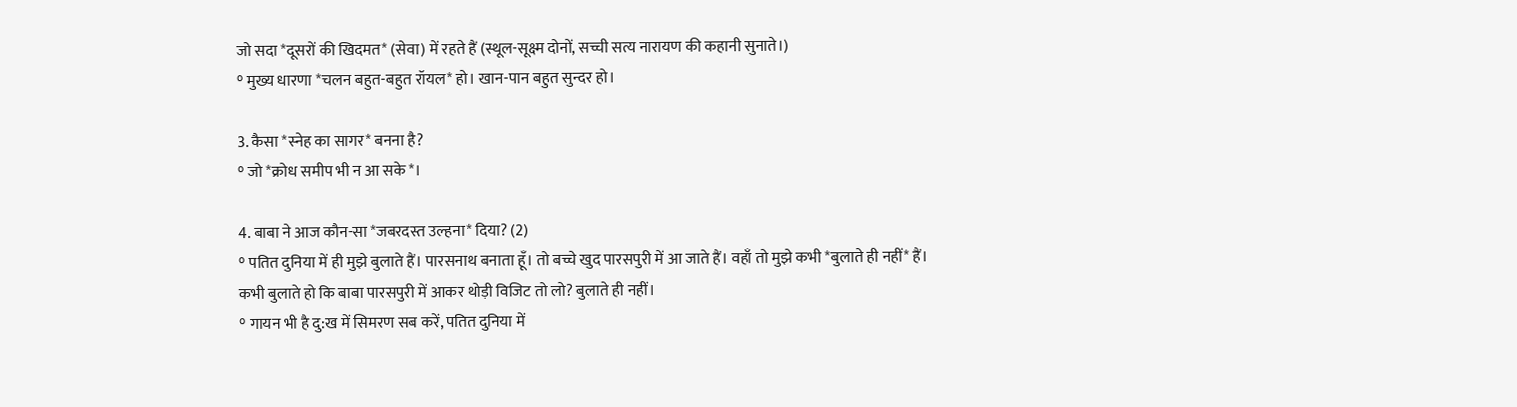जो सदा *दूसरों की खिदमत* (सेवा) में रहते हैं (स्थूल-सूक्ष्म दोनों, सच्ची सत्य नारायण की कहानी सुनाते।)
° मुख्य धारणा *चलन बहुत-बहुत रॉयल* हो। खान-पान बहुत सुन्दर हो।

3. कैसा *स्नेह का सागर* बनना है?
° जो *क्रोध समीप भी न आ सके*।

4. बाबा ने आज कौन-सा *जबरदस्त उल्हना* दिया? (2)
° पतित दुनिया में ही मुझे बुलाते हैं। पारसनाथ बनाता हूँ। तो बच्चे खुद पारसपुरी में आ जाते हैं। वहाँ तो मुझे कभी *बुलाते ही नहीं* हैं। कभी बुलाते हो कि बाबा पारसपुरी में आकर थोड़ी विजिट तो लो? बुलाते ही नहीं।
° गायन भी है दु:ख में सिमरण सब करें, पतित दुनिया में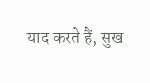याद करते हैं, सुख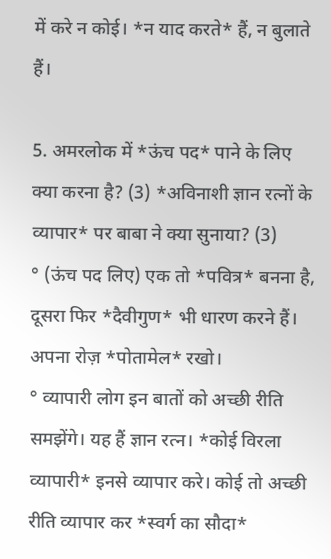में करे न कोई। *न याद करते* हैं, न बुलाते हैं।

5. अमरलोक में *ऊंच पद* पाने के लिए क्या करना है? (3) *अविनाशी ज्ञान रत्नों के व्यापार* पर बाबा ने क्या सुनाया? (3)
° (ऊंच पद लिए) एक तो *पवित्र* बनना है, दूसरा फिर *दैवीगुण* भी धारण करने हैं। अपना रोज़ *पोतामेल* रखो।
° व्यापारी लोग इन बातों को अच्छी रीति समझेंगे। यह हैं ज्ञान रत्न। *कोई विरला व्यापारी* इनसे व्यापार करे। कोई तो अच्छी रीति व्यापार कर *स्वर्ग का सौदा*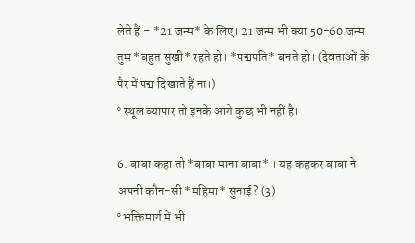लेते हैं – *21 जन्म* के लिए। 21 जन्म भी क्या 50-60 जन्म तुम *बहुत सुखी* रहते हो। *पद्मपति* बनते हो। (देवताओं के पैर में पद्म दिखाते हैं ना।)
° स्थूल व्यापार तो इनके आगे कुछ भी नहीं है।

6. बाबा कहा तो *बाबा माना बाबा* । यह कहकर बाबा ने अपनी कौन-सी *महिमा* सुनाई? (3)
° भक्तिमार्ग में भी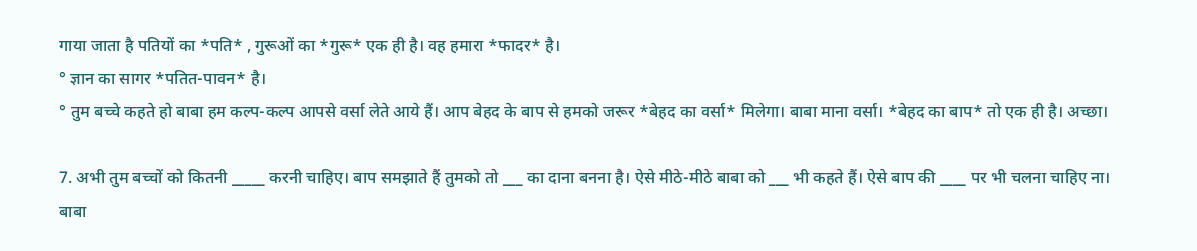गाया जाता है पतियों का *पति* , गुरूओं का *गुरू* एक ही है। वह हमारा *फादर* है।
° ज्ञान का सागर *पतित-पावन* है।
° तुम बच्चे कहते हो बाबा हम कल्प-कल्प आपसे वर्सा लेते आये हैं। आप बेहद के बाप से हमको जरूर *बेहद का वर्सा* मिलेगा। बाबा माना वर्सा। *बेहद का बाप* तो एक ही है। अच्छा।

7. अभी तुम बच्चों को कितनी _____ करनी चाहिए। बाप समझाते हैं तुमको तो ___ का दाना बनना है। ऐसे मीठे-मीठे बाबा को ___ भी कहते हैं। ऐसे बाप की ____ पर भी चलना चाहिए ना। बाबा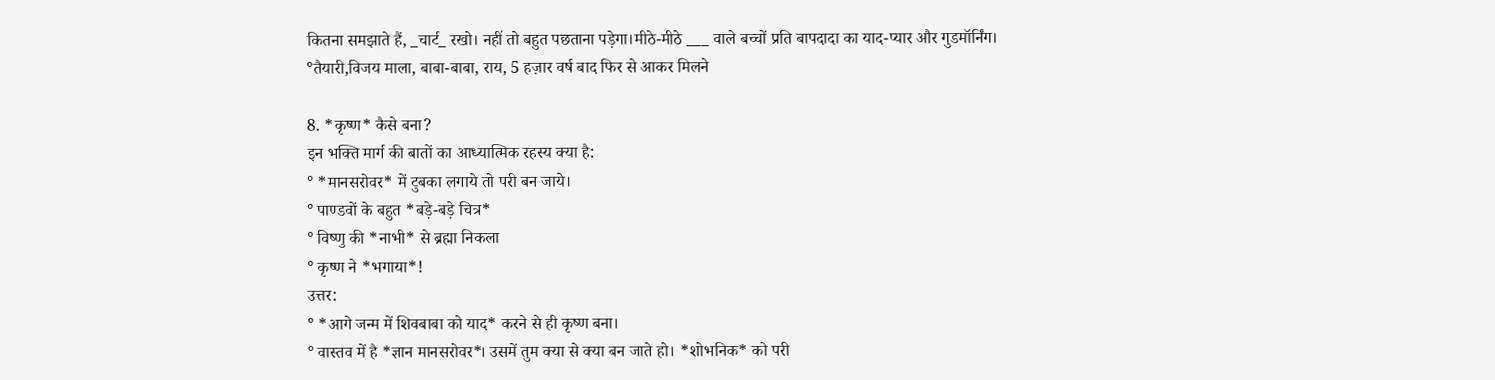कितना समझाते हैं, _चार्ट_ रखो। नहीं तो बहुत पछताना पड़ेगा।मीठे-मीठे ___ वाले बच्चों प्रति बापदादा का याद-प्यार और गुडमॉर्निंग।
°तैयारी,विजय माला, बाबा-बाबा, राय, 5 हज़ार वर्ष बाद फिर से आकर मिलने

8. *कृष्ण* कैसे बना?
इन भक्ति मार्ग की बातों का आध्यात्मिक रहस्य क्या है:
° *मानसरोवर* में टुबका लगाये तो परी बन जाये।
° पाण्डवों के बहुत *बड़े-बड़े चित्र*
° विष्णु की *नाभी* से ब्रह्मा निकला
° कृष्ण ने *भगाया*!
उत्तर:
° *आगे जन्म में शिवबाबा को याद* करने से ही कृष्ण बना।
° वास्तव में है *ज्ञान मानसरोवर*। उसमें तुम क्या से क्या बन जाते हो। *शोभनिक* को परी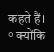कहते हैं।
° क्योंकि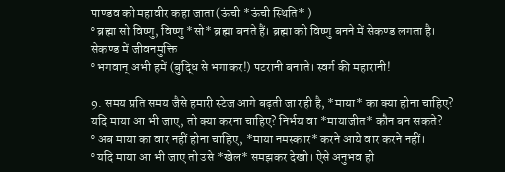पाण्डव को महावीर कहा जाता (ऊंची *ऊंची स्थिति* )
° ब्रह्मा सो विष्णु, विष्णु *सो* ब्रह्मा बनते हैं। ब्रह्मा को विष्णु बनने में सेकण्ड लगता है। सेकण्ड में जीवनमुक्ति
° भगवान् अभी हमें (बुद्धि से भगाकर!) पटरानी बनाते। स्वर्ग की महारानी!

9. समय प्रति समय जैसे हमारी स्टेज आगे बढ़ती जा रही है, *माया* का क्या होना चाहिए? यदि माया आ भी जाए, तो क्या करना चाहिए? निर्भय वा *मायाजीत* कौन बन सकते?
° अब माया का वार नहीं होना चाहिए, *माया नमस्कार* करने आये वार करने नहीं।
° यदि माया आ भी जाए तो उसे *खेल* समझकर देखो। ऐसे अनुभव हो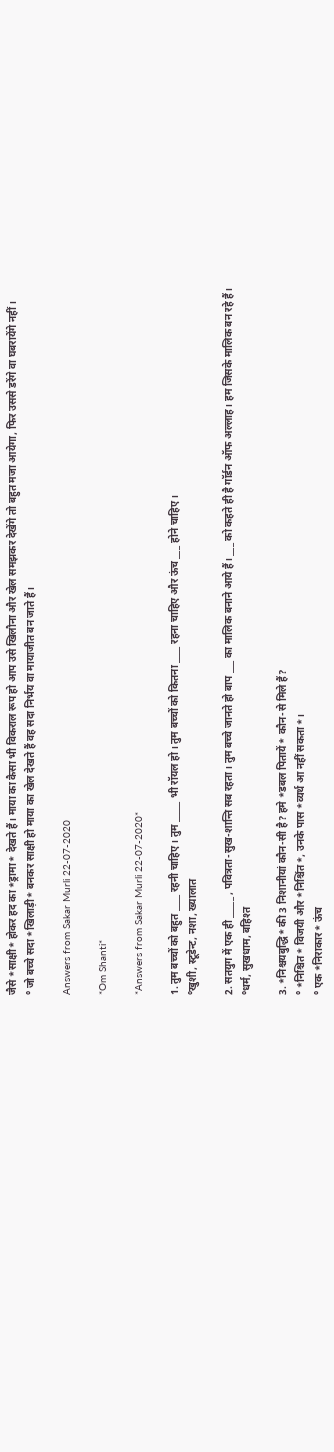जैसे *साक्षी* होकर हद का *ड्रामा* देखते हैं। माया का कैसा भी विकराल रूप हो आप उसे खिलौना और खेल समझकर देखेंगे तो बहुत मजा आयेगा, फिर उससे डरेंगे वा घबरायेंगे नहीं।
° जो बच्चे सदा *खिलाड़ी* बनकर साक्षी हो माया का खेल देखते हैं वह सदा निर्भय वा मायाजीत बन जाते हैं।

Answers from Sakar Murli 22-07-2020

*Om Shanti*

*Answers from Sakar Murli 22-07-2020*

1. तुम बच्चों को बहुत ____ रहनी चाहिए। तुम _____ भी रॉयल हो। तुम बच्चों को कितना ____ रहना चाहिए और ऊंच ___ होने चाहिए।
°खुशी, स्टूडेन्ट, नशा, ख्यालात

2. सतयुग में एक ही _____ , पवित्रता-सुख-शान्ति सब रहता। तुम बच्चे जानते हो बाप ___ का मालिक बनाने आये हैं। ___ को कहते ही है गॉर्डन ऑफ अल्लाह। हम जिसके मालिक बन रहे हैं।
°धर्म, सुखधाम, बहिश्त

3. *निश्चयबुद्धि* की 3 निशानीयां कौन-सी है? हमे *डबल पितायें* कौन-से मिले हैं?
° *निश्चित* विजयी और *निश्चिंत*, उनके पास *व्यर्थ आ नहीं सकता*।
° एक *निराकार* ऊंच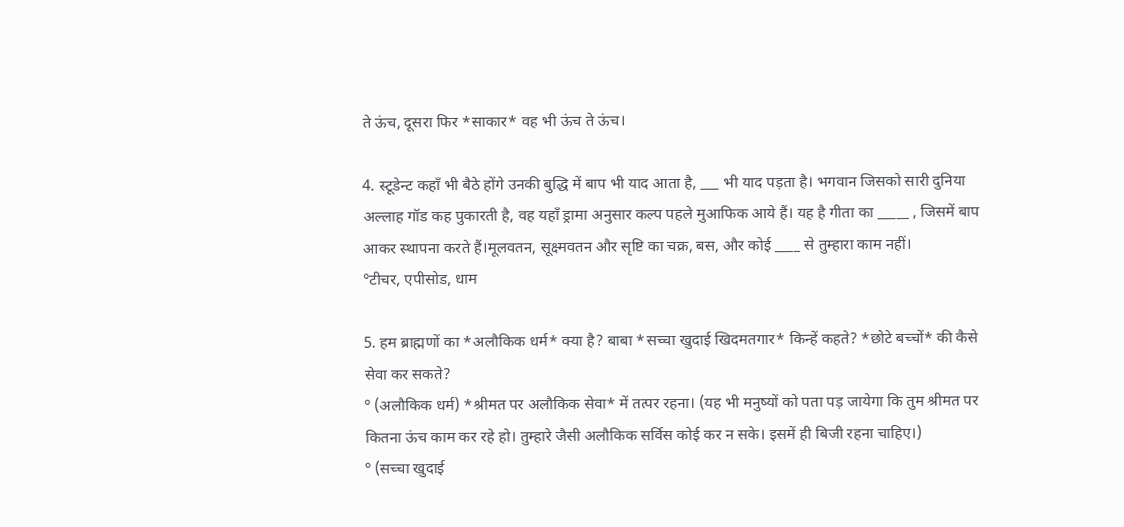ते ऊंच, दूसरा फिर *साकार* वह भी ऊंच ते ऊंच।

4. स्टूडेन्ट कहाँ भी बैठे होंगे उनकी बुद्धि में बाप भी याद आता है, ___ भी याद पड़ता है। भगवान जिसको सारी दुनिया अल्लाह गॉड कह पुकारती है, वह यहाँ ड्रामा अनुसार कल्प पहले मुआफिक आये हैं। यह है गीता का _____ , जिसमें बाप आकर स्थापना करते हैं।मूलवतन, सूक्ष्मवतन और सृष्टि का चक्र, बस, और कोई ____ से तुम्हारा काम नहीं।
°टीचर, एपीसोड, धाम

5. हम ब्राह्मणों का *अलौकिक धर्म* क्या है? बाबा *सच्चा खुदाई खिदमतगार* किन्हें कहते? *छोटे बच्चों* की कैसे सेवा कर सकते?
° (अलौकिक धर्म) *श्रीमत पर अलौकिक सेवा* में तत्पर रहना। (यह भी मनुष्यों को पता पड़ जायेगा कि तुम श्रीमत पर कितना ऊंच काम कर रहे हो। तुम्हारे जैसी अलौकिक सर्विस कोई कर न सके। इसमें ही बिजी रहना चाहिए।)
° (सच्चा खुदाई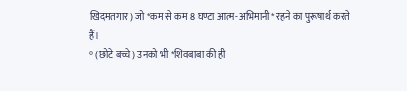खिदमतगार) जो *कम से कम 8 घण्टा आत्म-अभिमानी* रहने का पुरूषार्थ करते हैं।
° (छोटे बच्चे) उनको भी *शिवबाबा की ही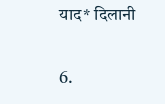याद* दिलानी

6.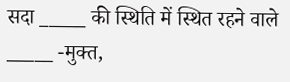सदा _____ की स्थिति में स्थित रहने वाले _____ -मुक्त,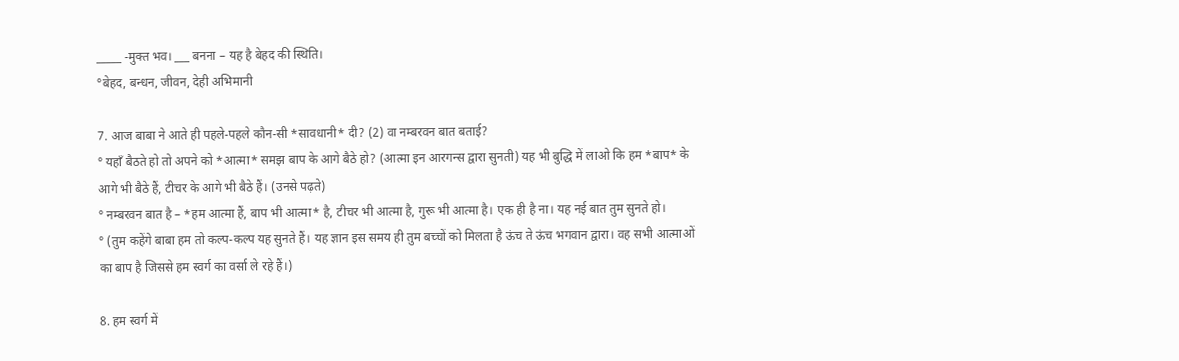_____ -मुक्त भव। ___ बनना – यह है बेहद की स्थिति।
°बेहद, बन्धन, जीवन, देही अभिमानी

7. आज बाबा ने आते ही पहले-पहले कौन-सी *सावधानी* दी? (2) वा नम्बरवन बात बताई?
° यहाँ बैठते हो तो अपने को *आत्मा* समझ बाप के आगे बैठे हो? (आत्मा इन आरगन्स द्वारा सुनती) यह भी बुद्धि में लाओ कि हम *बाप* के आगे भी बैठे हैं, टीचर के आगे भी बैठे हैं। (उनसे पढ़ते)
° नम्बरवन बात है – *हम आत्मा हैं, बाप भी आत्मा* है, टीचर भी आत्मा है, गुरू भी आत्मा है। एक ही है ना। यह नई बात तुम सुनते हो।
° (तुम कहेंगे बाबा हम तो कल्प-कल्प यह सुनते हैं। यह ज्ञान इस समय ही तुम बच्चों को मिलता है ऊंच ते ऊंच भगवान द्वारा। वह सभी आत्माओं का बाप है जिससे हम स्वर्ग का वर्सा ले रहे हैं।)

8. हम स्वर्ग में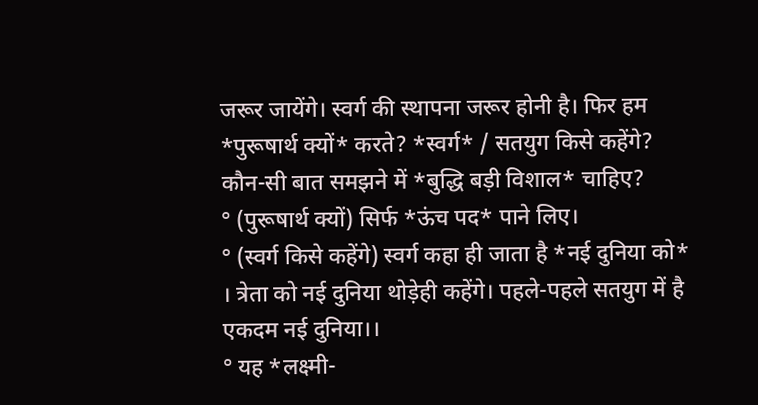जरूर जायेंगे। स्वर्ग की स्थापना जरूर होनी है। फिर हम *पुरूषार्थ क्यों* करते? *स्वर्ग* / सतयुग किसे कहेंगे? कौन-सी बात समझने में *बुद्धि बड़ी विशाल* चाहिए?
° (पुरूषार्थ क्यों) सिर्फ *ऊंच पद* पाने लिए।
° (स्वर्ग किसे कहेंगे) स्वर्ग कहा ही जाता है *नई दुनिया को* । त्रेता को नई दुनिया थोड़ेही कहेंगे। पहले-पहले सतयुग में है एकदम नई दुनिया।।
° यह *लक्ष्मी-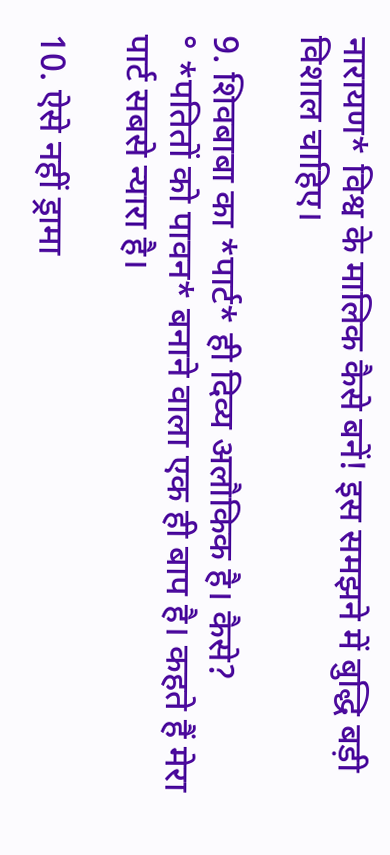नारायण* विश्व के मालिक कैसे बनें! इस समझने में बुद्धि बड़ी विशाल चाहिए।

9. शिवबाबा का *पार्ट* ही दिव्य अलौकिक है। कैसे?
° *पतितों को पावन* बनाने वाला एक ही बाप है। कहते हैं मेरा पार्ट सबसे न्यारा है।

10. ऐसे नहीं ड्रामा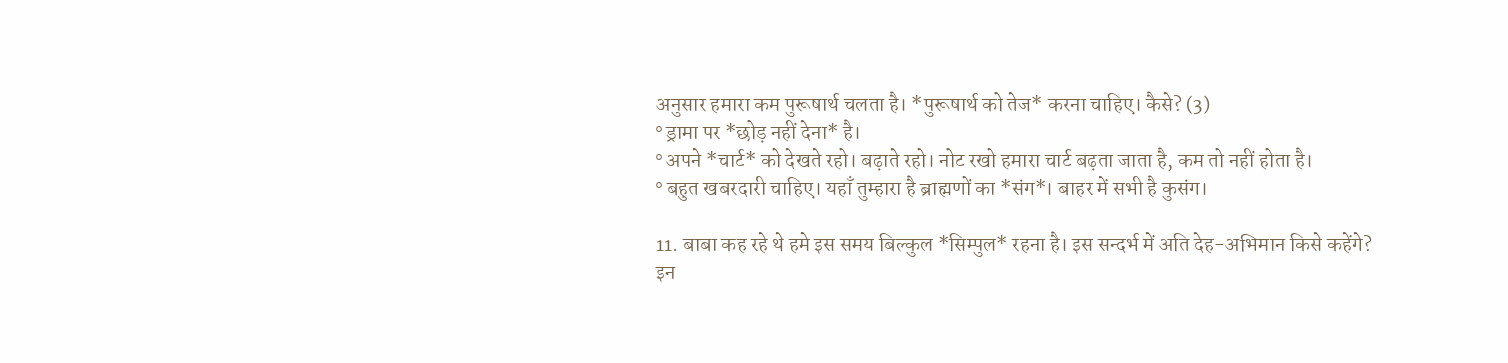अनुसार हमारा कम पुरूषार्थ चलता है। *पुरूषार्थ को तेज* करना चाहिए। कैसे? (3)
° ड्रामा पर *छोड़ नहीं देना* है।
° अपने *चार्ट* को देखते रहो। बढ़ाते रहो। नोट रखो हमारा चार्ट बढ़ता जाता है, कम तो नहीं होता है।
° बहुत खबरदारी चाहिए। यहाँ तुम्हारा है ब्राह्मणों का *संग*। बाहर में सभी है कुसंग।

11. बाबा कह रहे थे हमे इस समय बिल्कुल *सिम्पुल* रहना है। इस सन्दर्भ में अति देह-अभिमान किसे कहेंगे? इन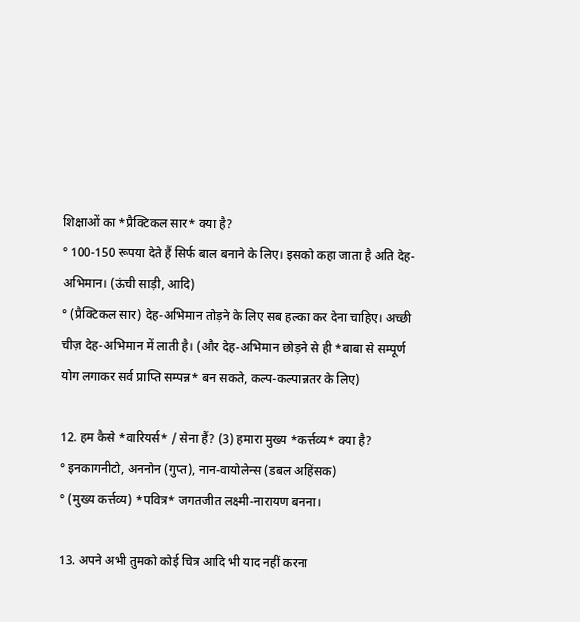शिक्षाओं का *प्रैक्टिकल सार* क्या है?
° 100-150 रूपया देते हैं सिर्फ बाल बनाने के लिए। इसको कहा जाता है अति देह-अभिमान। (ऊंची साड़ी, आदि)
° (प्रैक्टिकल सार) देह-अभिमान तोड़ने के लिए सब हल्का कर देना चाहिए। अच्छी चीज़ देह-अभिमान में लाती है। (और देह-अभिमान छोड़ने से ही *बाबा से सम्पूर्ण योग लगाकर सर्व प्राप्ति सम्पन्न* बन सकते, कल्प-कल्पान्नतर के लिए)

12. हम कैसे *वारियर्स* / सेना हैं? (3) हमारा मुख्य *कर्त्तव्य* क्या है?
° इनकागनीटो, अननोन (गुप्त), नान-वायोलेन्स (डबल अहिंसक)
° (मुख्य कर्त्तव्य) *पवित्र* जगतजीत लक्ष्मी-नारायण बनना।

13. अपने अभी तुमको कोई चित्र आदि भी याद नहीं करना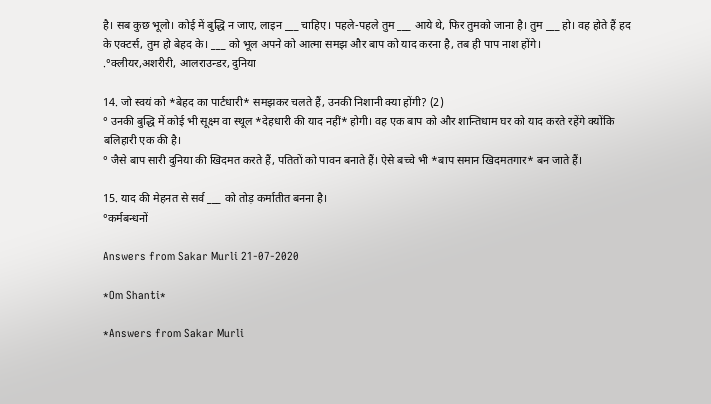है। सब कुछ भूलो। कोई में बुद्धि न जाए, लाइन ___ चाहिए। पहले-पहले तुम ___ आये थे, फिर तुमको जाना है। तुम ___ हो। वह होते हैं हद के एक्टर्स, तुम हो बेहद के। ___ को भूल अपने को आत्मा समझ और बाप को याद करना है, तब ही पाप नाश होंगे।
.°क्लीयर,अशरीरी, आलराउन्डर, दुनिया

14. जो स्वयं को *बेहद का पार्टधारी* समझकर चलते हैं, उनकी निशानी क्या होंगी? (2)
° उनकी बुद्धि में कोई भी सूक्ष्म वा स्थूल *देहधारी की याद नहीं* होगी। वह एक बाप को और शान्तिधाम घर को याद करते रहेंगे क्योंकि बलिहारी एक की है।
° जैसे बाप सारी दुनिया की खिदमत करते हैं, पतितों को पावन बनाते हैं। ऐसे बच्चे भी *बाप समान खिदमतगार* बन जाते हैं।

15. याद की मेहनत से सर्व ___ को तोड़ कर्मातीत बनना है।
°कर्मबन्धनों

Answers from Sakar Murli 21-07-2020

*Om Shanti*

*Answers from Sakar Murli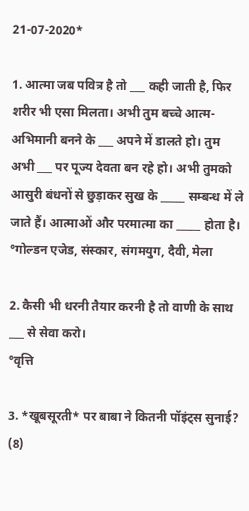21-07-2020*

1. आत्मा जब पवित्र है तो ___ कही जाती है, फिर शरीर भी एसा मिलता। अभी तुम बच्चे आत्म-अभिमानी बनने के ___ अपने में डालते हो। तुम अभी ___ पर पूज्य देवता बन रहे हो। अभी तुमको आसुरी बंधनों से छुड़ाकर सुख के _____ सम्बन्ध में ले जाते हैं। आत्माओं और परमात्मा का _____ होता है।
°गोल्डन एजेड, संस्कार, संगमयुग, दैवी, मेला

2. कैसी भी धरनी तैयार करनी है तो वाणी के साथ ___ से सेवा करो।
°वृत्ति

3. *खूबसूरती* पर बाबा ने कितनी पॉइंट्स सुनाई? (8)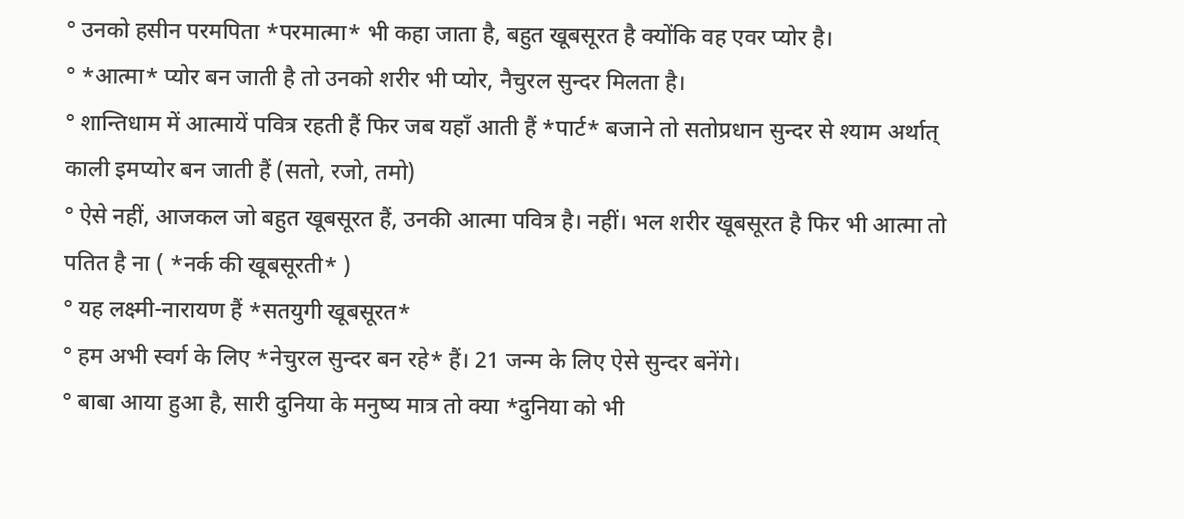° उनको हसीन परमपिता *परमात्मा* भी कहा जाता है, बहुत खूबसूरत है क्योंकि वह एवर प्योर है।
° *आत्मा* प्योर बन जाती है तो उनको शरीर भी प्योर, नैचुरल सुन्दर मिलता है।
° शान्तिधाम में आत्मायें पवित्र रहती हैं फिर जब यहाँ आती हैं *पार्ट* बजाने तो सतोप्रधान सुन्दर से श्याम अर्थात् काली इमप्योर बन जाती हैं (सतो, रजो, तमो)
° ऐसे नहीं, आजकल जो बहुत खूबसूरत हैं, उनकी आत्मा पवित्र है। नहीं। भल शरीर खूबसूरत है फिर भी आत्मा तो पतित है ना ( *नर्क की खूबसूरती* )
° यह लक्ष्मी-नारायण हैं *सतयुगी खूबसूरत*
° हम अभी स्वर्ग के लिए *नेचुरल सुन्दर बन रहे* हैं। 21 जन्म के लिए ऐसे सुन्दर बनेंगे।
° बाबा आया हुआ है, सारी दुनिया के मनुष्य मात्र तो क्या *दुनिया को भी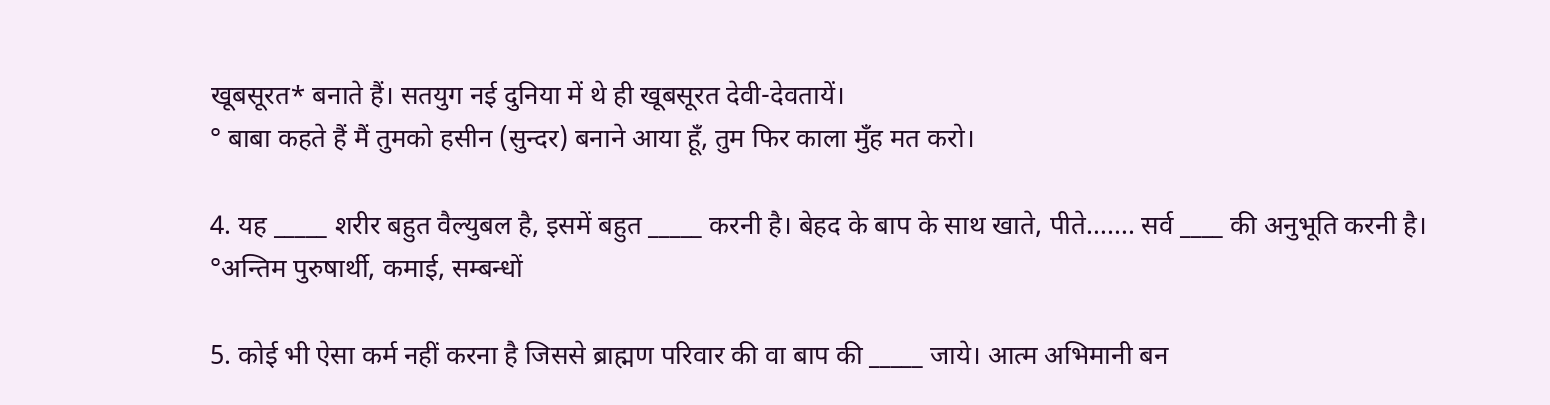खूबसूरत* बनाते हैं। सतयुग नई दुनिया में थे ही खूबसूरत देवी-देवतायें।
° बाबा कहते हैं मैं तुमको हसीन (सुन्दर) बनाने आया हूँ, तुम फिर काला मुँह मत करो।

4. यह _____ शरीर बहुत वैल्युबल है, इसमें बहुत _____ करनी है। बेहद के बाप के साथ खाते, पीते……. सर्व ____ की अनुभूति करनी है।
°अन्तिम पुरुषार्थी, कमाई, सम्बन्धों

5. कोई भी ऐसा कर्म नहीं करना है जिससे ब्राह्मण परिवार की वा बाप की _____ जाये। आत्म अभिमानी बन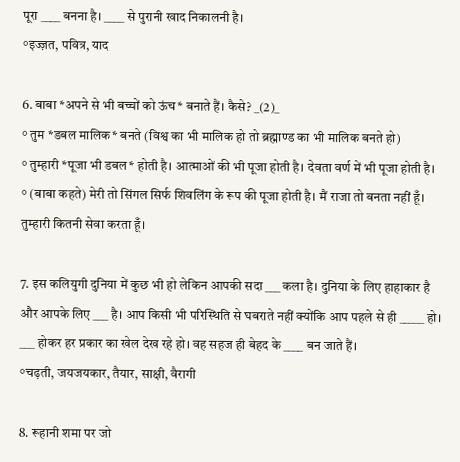पूरा ____ बनना है। ____ से पुरानी खाद निकालनी है।
°इज्ज़त, पवित्र, याद

6. बाबा *अपने से भी बच्चों को ऊंच* बनाते हैं। कैसे? _(2)_
° तुम *डबल मालिक* बनते (विश्व का भी मालिक हो तो ब्रह्माण्ड का भी मालिक बनते हो)
° तुम्हारी *पूजा भी डबल* होती है। आत्माओं की भी पूजा होती है। देवता वर्ण में भी पूजा होती है।
° (बाबा कहते) मेरी तो सिंगल सिर्फ शिवलिंग के रूप की पूजा होती है। मैं राजा तो बनता नहीं हूँ। तुम्हारी कितनी सेवा करता हूँ।

7. इस कलियुगी दुनिया में कुछ भी हो लेकिन आपकी सदा ___ कला है। दुनिया के लिए हाहाकार है और आपके लिए ___ है। आप किसी भी परिस्थिति से घबराते नहीं क्योंकि आप पहले से ही _____ हो। ___ होकर हर प्रकार का खेल देख रहे हो। वह सहज ही बेहद के ____ बन जाते हैं।
°चढ़ती, जयजयकार, तैयार, साक्षी, वैरागी

8. रूहानी शमा पर जो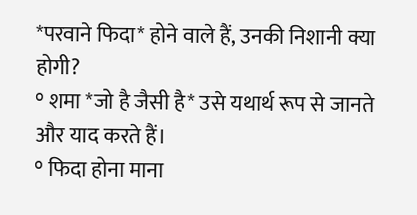*परवाने फिदा* होने वाले हैं, उनकी निशानी क्या होगी?
° शमा *जो है जैसी है* उसे यथार्थ रूप से जानते और याद करते हैं।
° फिदा होना माना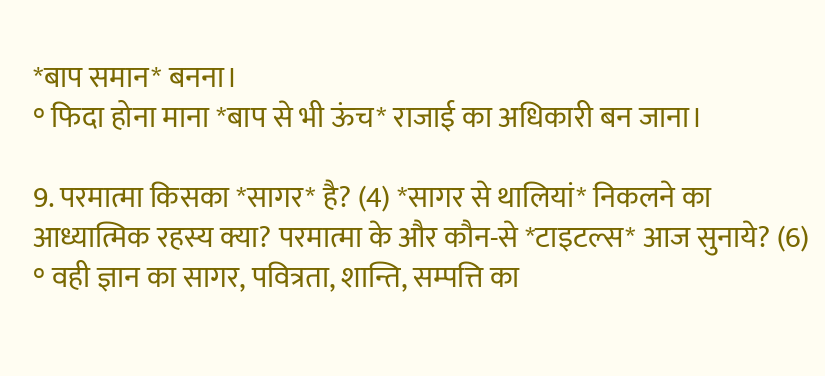*बाप समान* बनना।
° फिदा होना माना *बाप से भी ऊंच* राजाई का अधिकारी बन जाना।

9. परमात्मा किसका *सागर* है? (4) *सागर से थालियां* निकलने का आध्यात्मिक रहस्य क्या? परमात्मा के और कौन-से *टाइटल्स* आज सुनाये? (6)
° वही ज्ञान का सागर, पवित्रता, शान्ति, सम्पत्ति का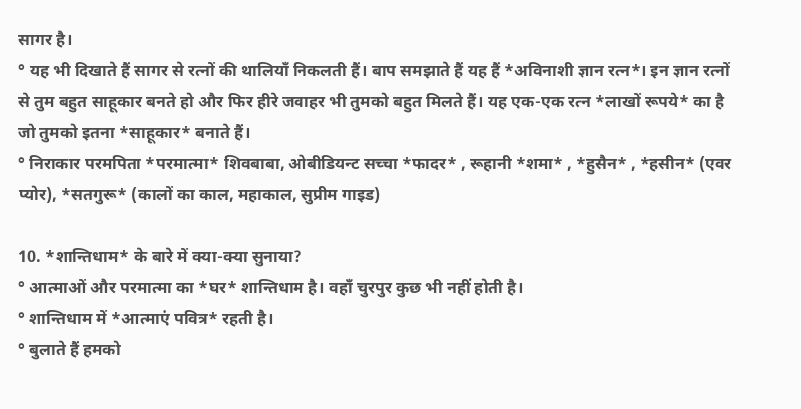सागर है।
° यह भी दिखाते हैं सागर से रत्नों की थालियाँ निकलती हैं। बाप समझाते हैं यह हैं *अविनाशी ज्ञान रत्न*। इन ज्ञान रत्नों से तुम बहुत साहूकार बनते हो और फिर हीरे जवाहर भी तुमको बहुत मिलते हैं। यह एक-एक रत्न *लाखों रूपये* का है जो तुमको इतना *साहूकार* बनाते हैं।
° निराकार परमपिता *परमात्मा* शिवबाबा, ओबीडियन्ट सच्चा *फादर* , रूहानी *शमा* , *हुसैन* , *हसीन* (एवर प्योर), *सतगुरू* (कालों का काल, महाकाल, सुप्रीम गाइड)

10. *शान्तिधाम* के बारे में क्या-क्या सुनाया?
° आत्माओं और परमात्मा का *घर* शान्तिधाम है। वहाँ चुरपुर कुछ भी नहीं होती है।
° शान्तिधाम में *आत्माएं पवित्र* रहती है।
° बुलाते हैं हमको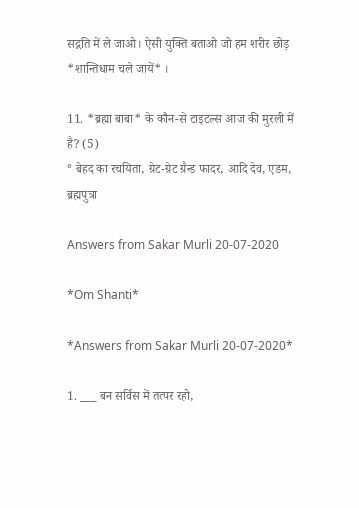सद्गति में ले जाओ। ऐसी युक्ति बताओ जो हम शरीर छोड़ *शान्तिधाम चले जायें* ।

11. *ब्रह्मा बाबा* के कौन-से टाइटल्स आज की मुरली में है? (5)
° बेहद का रचयिता, ग्रेट-ग्रेट ग्रैन्ड फादर, आदि देव, एडम, ब्रह्मपुत्रा

Answers from Sakar Murli 20-07-2020

*Om Shanti*

*Answers from Sakar Murli 20-07-2020*

1. ___ बन सर्विस में तत्पर रहो,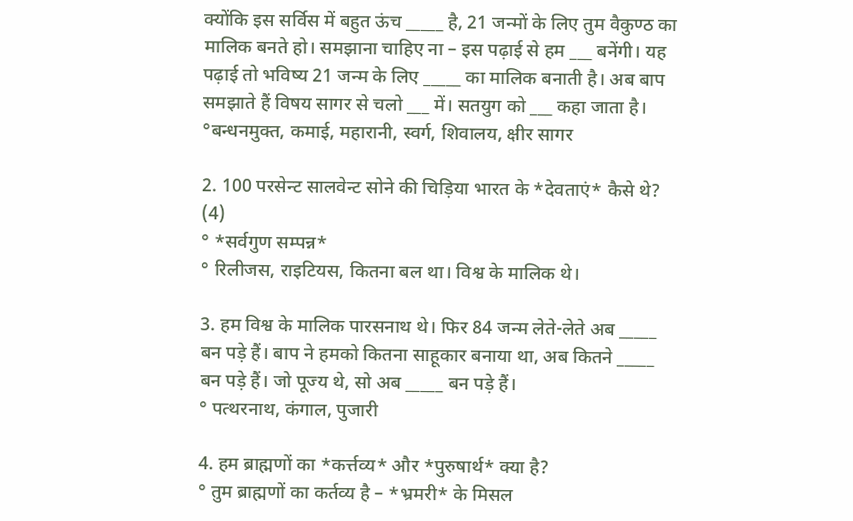क्योंकि इस सर्विस में बहुत ऊंच _____ है, 21 जन्मों के लिए तुम वैकुण्ठ का मालिक बनते हो। समझाना चाहिए ना – इस पढ़ाई से हम ___ बनेंगी। यह पढ़ाई तो भविष्य 21 जन्म के लिए _____ का मालिक बनाती है। अब बाप समझाते हैं विषय सागर से चलो ___ में। सतयुग को ___ कहा जाता है।
°बन्धनमुक्त, कमाई, महारानी, स्वर्ग, शिवालय, क्षीर सागर

2. 100 परसेन्ट सालवेन्ट सोने की चिड़िया भारत के *देवताएं* कैसे थे? (4)
° *सर्वगुण सम्पन्न*
° रिलीजस, राइटियस, कितना बल था। विश्व के मालिक थे।

3. हम विश्व के मालिक पारसनाथ थे। फिर 84 जन्म लेते-लेते अब _____ बन पड़े हैं। बाप ने हमको कितना साहूकार बनाया था, अब कितने _____ बन पड़े हैं। जो पूज्य थे, सो अब _____ बन पड़े हैं।
° पत्थरनाथ, कंगाल, पुजारी

4. हम ब्राह्मणों का *कर्त्तव्य* और *पुरुषार्थ* क्या है?
° तुम ब्राह्मणों का कर्तव्य है – *भ्रमरी* के मिसल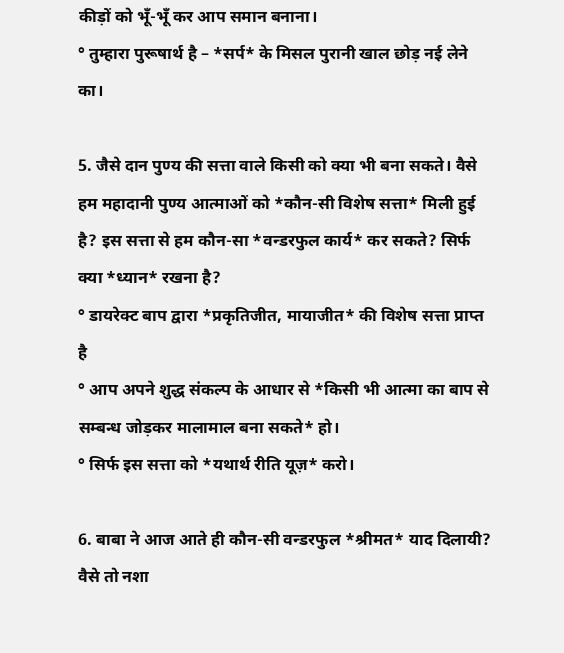कीड़ों को भूँ-भूँ कर आप समान बनाना।
° तुम्हारा पुरूषार्थ है – *सर्प* के मिसल पुरानी खाल छोड़ नई लेने का।

5. जैसे दान पुण्य की सत्ता वाले किसी को क्या भी बना सकते। वैसे हम महादानी पुण्य आत्माओं को *कौन-सी विशेष सत्ता* मिली हुई है? इस सत्ता से हम कौन-सा *वन्डरफुल कार्य* कर सकते? सिर्फ क्या *ध्यान* रखना है?
° डायरेक्ट बाप द्वारा *प्रकृतिजीत, मायाजीत* की विशेष सत्ता प्राप्त है
° आप अपने शुद्ध संकल्प के आधार से *किसी भी आत्मा का बाप से सम्बन्ध जोड़कर मालामाल बना सकते* हो।
° सिर्फ इस सत्ता को *यथार्थ रीति यूज़* करो।

6. बाबा ने आज आते ही कौन-सी वन्डरफुल *श्रीमत* याद दिलायी? वैसे तो नशा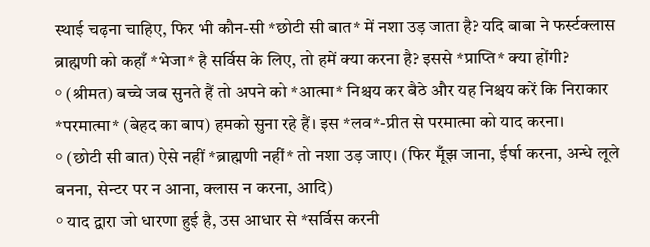स्थाई चढ़ना चाहिए, फिर भी कौन-सी *छोटी सी बात* में नशा उड़ जाता है? यदि बाबा ने फर्स्टक्लास ब्राह्मणी को कहाँ *भेजा* है सर्विस के लिए, तो हमें क्या करना है? इससे *प्राप्ति* क्या होंगी?
° (श्रीमत) बच्चे जब सुनते हैं तो अपने को *आत्मा* निश्चय कर बैठे और यह निश्चय करें कि निराकार *परमात्मा* (बेहद का बाप) हमको सुना रहे हैं। इस *लव*-प्रीत से परमात्मा को याद करना।
° (छोटी सी बात) ऐसे नहीं *ब्राह्मणी नहीं* तो नशा उड़ जाए। (फिर मूँझ जाना, ईर्षा करना, अन्धे लूले बनना, सेन्टर पर न आना, क्लास न करना, आदि)
° याद द्वारा जो धारणा हुई है, उस आधार से *सर्विस करनी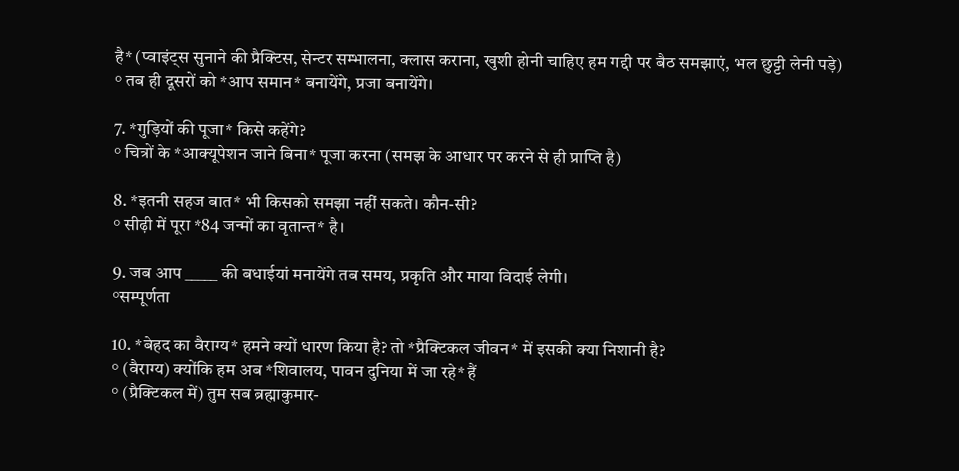है* (प्वाइंट्स सुनाने की प्रैक्टिस, सेन्टर सम्भालना, क्लास कराना, खुशी होनी चाहिए हम गद्दी पर बैठ समझाएं, भल छुट्टी लेनी पड़े)
° तब ही दूसरों को *आप समान* बनायेंगे, प्रजा बनायेंगे।

7. *गुड़ियों की पूजा* किसे कहेंगे?
° चित्रों के *आक्यूपेशन जाने बिना* पूजा करना (समझ के आधार पर करने से ही प्राप्ति है)

8. *इतनी सहज बात* भी किसको समझा नहीं सकते। कौन-सी?
° सीढ़ी में पूरा *84 जन्मों का वृतान्त* है।

9. जब आप _____ की बधाईयां मनायेंगे तब समय, प्रकृति और माया विदाई लेगी।
°सम्पूर्णता

10. *बेहद का वैराग्य* हमने क्यों धारण किया है? तो *प्रैक्टिकल जीवन* में इसकी क्या निशानी है?
° (वैराग्य) क्योंकि हम अब *शिवालय, पावन दुनिया में जा रहे* हैं
° (प्रैक्टिकल में) तुम सब ब्रह्माकुमार-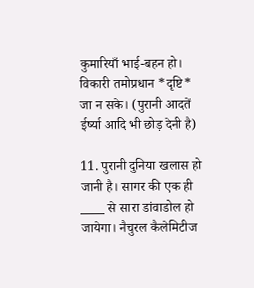कुमारियाँ भाई-बहन हो। विकारी तमोप्रधान *दृष्टि* जा न सके। (पुरानी आदतें ईर्ष्या आदि भी छोड़ देनी है)

11. पुरानी दुनिया खलास हो जानी है। सागर की एक ही ____ से सारा डांवाडोल हो जायेगा। नैचुरल कैलेमिटीज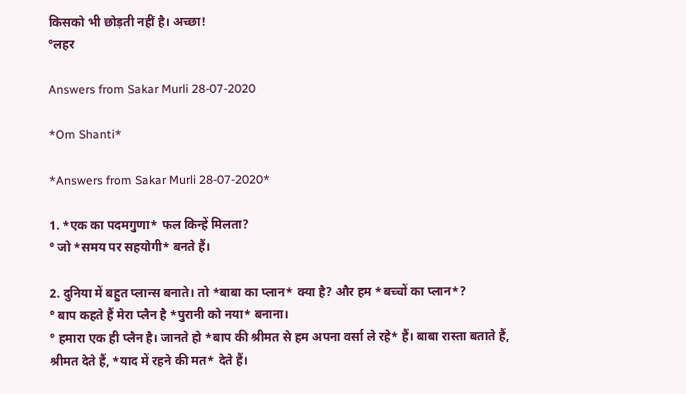किसको भी छोड़ती नहीं है। अच्छा!
°लहर

Answers from Sakar Murli 28-07-2020

*Om Shanti*

*Answers from Sakar Murli 28-07-2020*

1. *एक का पदमगुणा* फल किन्हें मिलता?
° जो *समय पर सहयोगी* बनते हैं।

2. दुनिया में बहुत प्लान्स बनाते। तो *बाबा का प्लान* क्या है? और हम *बच्चों का प्लान*?
° बाप कहते हैं मेरा प्लैन है *पुरानी को नया* बनाना।
° हमारा एक ही प्लैन है। जानते हो *बाप की श्रीमत से हम अपना वर्सा ले रहे* हैं। बाबा रास्ता बताते हैं, श्रीमत देते हैं, *याद में रहने की मत* देते हैं।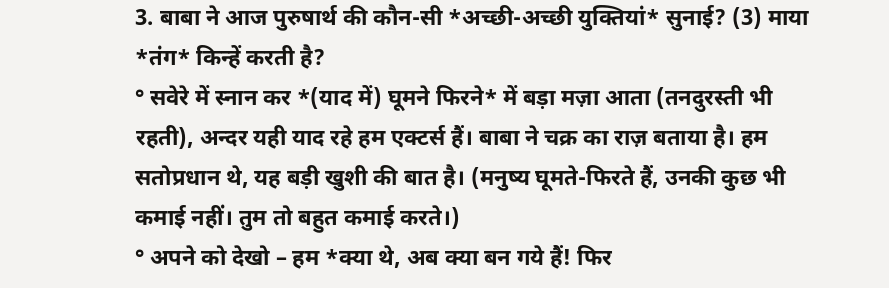3. बाबा ने आज पुरुषार्थ की कौन-सी *अच्छी-अच्छी युक्तियां* सुनाई? (3) माया *तंग* किन्हें करती है?
° सवेरे में स्नान कर *(याद में) घूमने फिरने* में बड़ा मज़ा आता (तनदुरस्ती भी रहती), अन्दर यही याद रहे हम एक्टर्स हैं। बाबा ने चक्र का राज़ बताया है। हम सतोप्रधान थे, यह बड़ी खुशी की बात है। (मनुष्य घूमते-फिरते हैं, उनकी कुछ भी कमाई नहीं। तुम तो बहुत कमाई करते।)
° अपने को देखो – हम *क्या थे, अब क्या बन गये हैं! फिर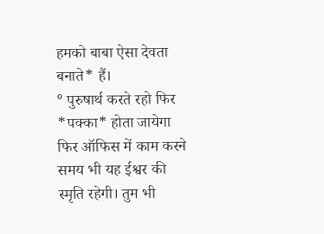हमको बाबा ऐसा देवता बनाते* हैं।
° पुरुषार्थ करते रहो फिर *पक्का* होता जायेगा फिर ऑफिस में काम करने समय भी यह ईश्वर की स्मृति रहेगी। तुम भी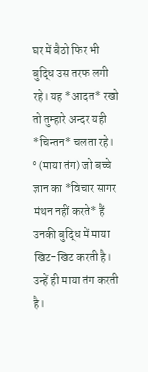घर में बैठो फिर भी बुद्धि उस तरफ लगी रहे। यह *आदत* रखो तो तुम्हारे अन्दर यही *चिन्तन* चलता रहे।
° (माया तंग) जो बच्चे ज्ञान का *विचार सागर मंथन नहीं करते* हैं उनकी बुद्धि में माया खिट-खिट करती है। उन्हें ही माया तंग करती है।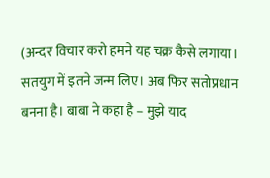(अन्दर विचार करो हमने यह चक्र कैसे लगाया। सतयुग में इतने जन्म लिए। अब फिर सतोप्रधान बनना है। बाबा ने कहा है – मुझे याद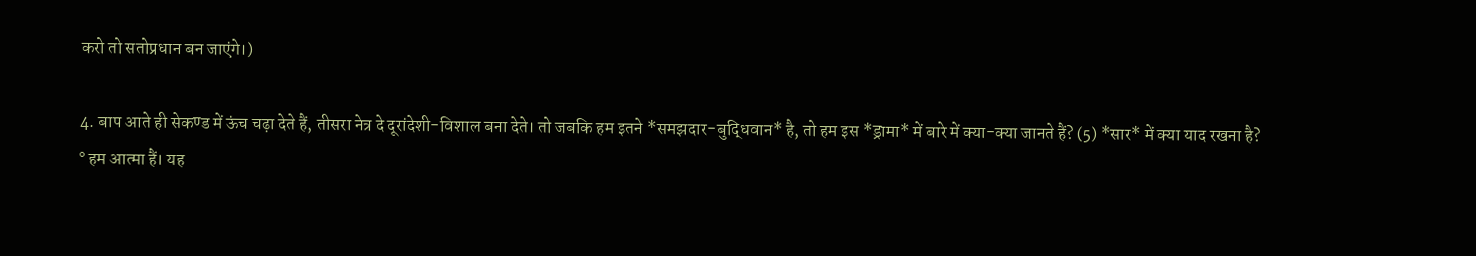करो तो सतोप्रधान बन जाएंगे।)

4. बाप आते ही सेकण्ड में ऊंच चढ़ा देते हैं, तीसरा नेत्र दे दूरांदेशी-विशाल बना देते। तो जबकि हम इतने *समझदार-बुद्धिवान* है, तो हम इस *ड्रामा* में बारे में क्या-क्या जानते हैं? (5) *सार* में क्या याद रखना है?
° हम आत्मा हैं। यह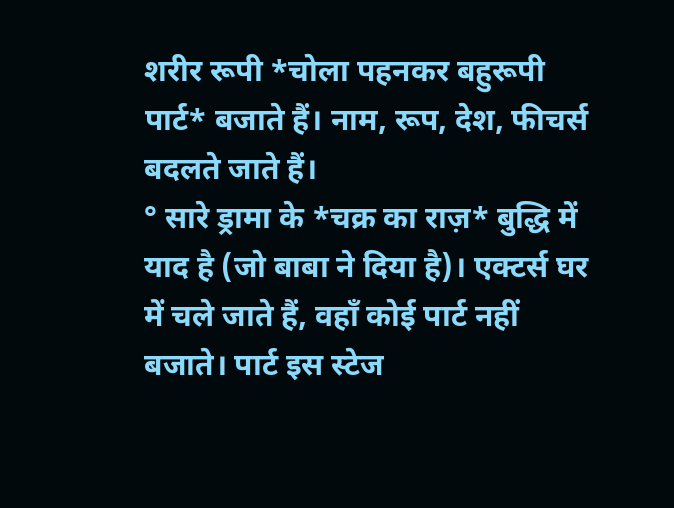शरीर रूपी *चोला पहनकर बहुरूपी पार्ट* बजाते हैं। नाम, रूप, देश, फीचर्स बदलते जाते हैं।
° सारे ड्रामा के *चक्र का राज़* बुद्धि में याद है (जो बाबा ने दिया है)। एक्टर्स घर में चले जाते हैं, वहाँ कोई पार्ट नहीं बजाते। पार्ट इस स्टेज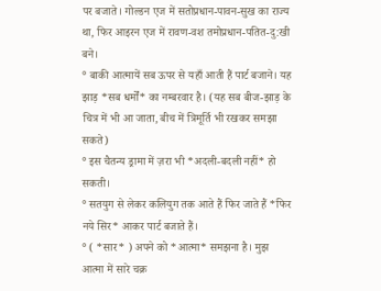पर बजाते। गोल्डन एज में सतोप्रधान-पावन-सुख का राज्य था, फिर आइरन एज में रावण-वश तमोप्रधान-पतित-दु:खी बने।
° बाकी आत्मायें सब ऊपर से यहाँ आती हैं पार्ट बजाने। यह झाड़ *सब धर्मों* का नम्बरवार है। (यह सब बीज-झाड़ के चित्र में भी आ जाता, बीच में त्रिमूर्ति भी रखकर समझा सकते)
° इस चैतन्य ड्रामा में ज़रा भी *अदली-बदली नहीं* हो सकती।
° सतयुग से लेकर कलियुग तक आते हैं फिर जाते हैं *फिर नये सिर* आकर पार्ट बजाते हैं।
° ( *सार* ) अपने को *आत्मा* समझना है। मुझ आत्मा में सारे चक्र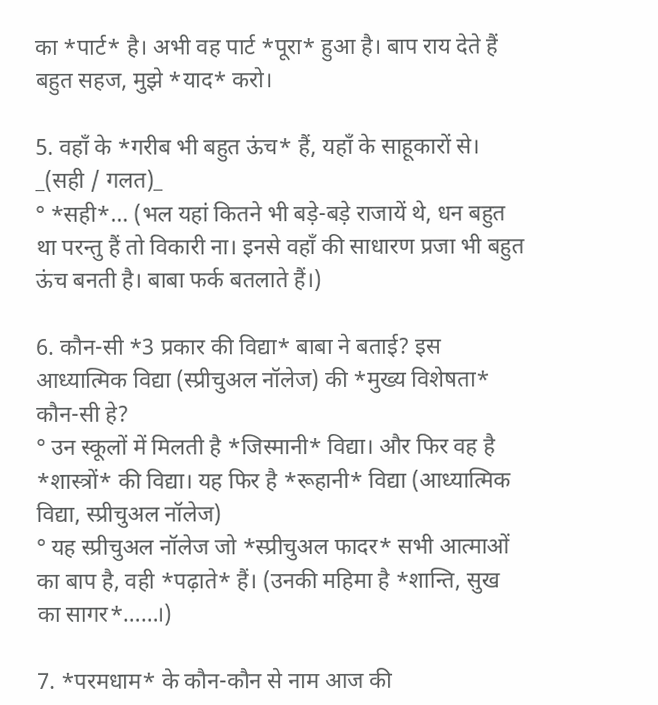का *पार्ट* है। अभी वह पार्ट *पूरा* हुआ है। बाप राय देते हैं बहुत सहज, मुझे *याद* करो।

5. वहाँ के *गरीब भी बहुत ऊंच* हैं, यहाँ के साहूकारों से। _(सही / गलत)_
° *सही*… (भल यहां कितने भी बड़े-बड़े राजायें थे, धन बहुत था परन्तु हैं तो विकारी ना। इनसे वहाँ की साधारण प्रजा भी बहुत ऊंच बनती है। बाबा फर्क बतलाते हैं।)

6. कौन-सी *3 प्रकार की विद्या* बाबा ने बताई? इस आध्यात्मिक विद्या (स्प्रीचुअल नॉलेज) की *मुख्य विशेषता* कौन-सी हे?
° उन स्कूलों में मिलती है *जिस्मानी* विद्या। और फिर वह है *शास्त्रों* की विद्या। यह फिर है *रूहानी* विद्या (आध्यात्मिक विद्या, स्प्रीचुअल नॉलेज)
° यह स्प्रीचुअल नॉलेज जो *स्प्रीचुअल फादर* सभी आत्माओं का बाप है, वही *पढ़ाते* हैं। (उनकी महिमा है *शान्ति, सुख का सागर*……।)

7. *परमधाम* के कौन-कौन से नाम आज की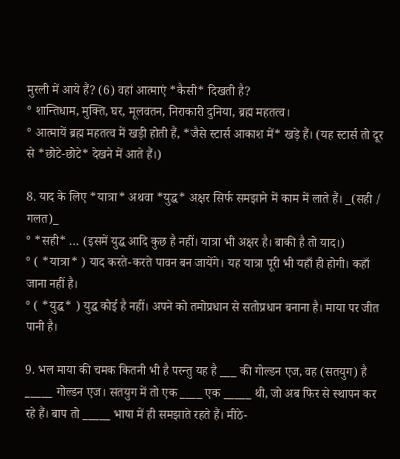मुरली में आये हैं? (6) वहां आत्माएं *कैसी* दिखती है?
° शान्तिधाम, मुक्ति, घर, मूलवतन, निराकारी दुनिया, ब्रह्म महतत्व।
° आत्मायें ब्रह्म महतत्व में खड़ी होती हैं, *जैसे स्टार्स आकाश में* खड़े हैं। (यह स्टार्स तो दूर से *छोटे-छोटे* देखने में आते हैं।)

8. याद के लिए *यात्रा* अथवा *युद्ध* अक्षर सिर्फ समझाने में काम में लाते हैं। _(सही / गलत)_
° *सही* … (इसमें युद्ध आदि कुछ है नहीं। यात्रा भी अक्षर है। बाकी है तो याद।)
° ( *यात्रा* ) याद करते-करते पावन बन जायेंगे। यह यात्रा पूरी भी यहाँ ही होगी। कहाँ जाना नहीं है।
° ( *युद्ध* ) युद्ध कोई है नहीं। अपने को तमोप्रधान से सतोप्रधान बनाना है। माया पर जीत पानी है।

9. भल माया की चमक कितनी भी है परन्तु यह है ___ की गोल्डन एज, वह (सतयुग) है _____ गोल्डन एज। सतयुग में तो एक ____ एक _____ थी, जो अब फिर से स्थापन कर रहे हैं। बाप तो _____ भाषा में ही समझाते रहते हैं। मीठे-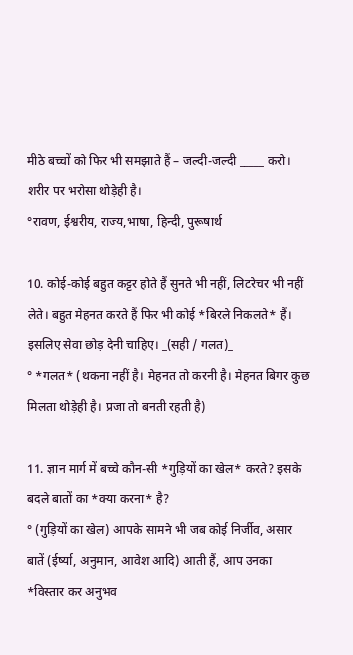मीठे बच्चों को फिर भी समझाते हैं – जल्दी-जल्दी _____ करो। शरीर पर भरोसा थोड़ेही है।
°रावण, ईश्वरीय, राज्य,भाषा, हिन्दी, पुरूषार्थ

10. कोई-कोई बहुत कट्टर होते हैं सुनते भी नहीं, लिटरेचर भी नहीं लेते। बहुत मेहनत करते हैं फिर भी कोई *बिरले निकलते* हैं। इसलिए सेवा छोड़ देनी चाहिए। _(सही / गलत)_
° *गलत* (थकना नहीं है। मेहनत तो करनी है। मेहनत बिगर कुछ मिलता थोड़ेही है। प्रजा तो बनती रहती है)

11. ज्ञान मार्ग में बच्चे कौन-सी *गुड़ियों का खेल* करते? इसके बदले बातों का *क्या करना* है?
° (गुड़ियों का खेल) आपके सामने भी जब कोई निर्जीव, असार बातें (ईर्ष्या, अनुमान, आवेश आदि) आती हैं, आप उनका *विस्तार कर अनुभव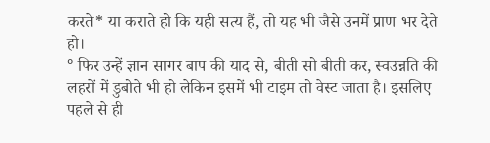करते* या कराते हो कि यही सत्य हैं, तो यह भी जैसे उनमें प्राण भर देते हो।
° फिर उन्हें ज्ञान सागर बाप की याद से, बीती सो बीती कर, स्वउन्नति की लहरों में डुबोते भी हो लेकिन इसमें भी टाइम तो वेस्ट जाता है। इसलिए पहले से ही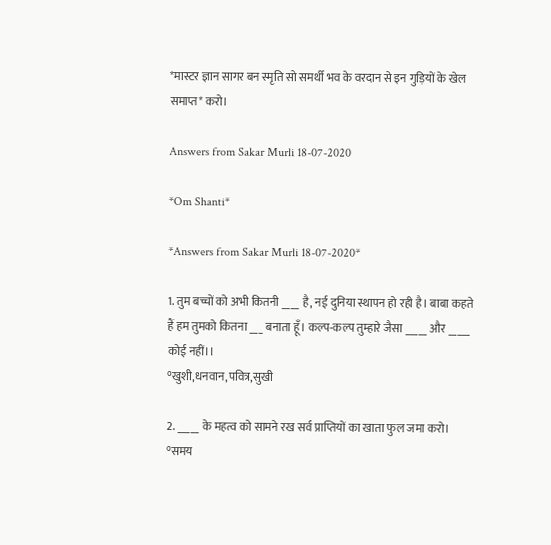*मास्टर ज्ञान सागर बन स्मृति सो समर्थी भव के वरदान से इन गुड़ियों के खेल समाप्त* करो।

Answers from Sakar Murli 18-07-2020

*Om Shanti*

*Answers from Sakar Murli 18-07-2020*

1. तुम बच्चों को अभी कितनी ____ है, नई दुनिया स्थापन हो रही है। बाबा कहते हैं हम तुमको कितना ___ बनाता हूँ। कल्प-कल्प तुम्हारे जैसा _____ और _____ कोई नहीं।।
°खुशी,धनवान,पवित्र,सुखी

2. _____ के महत्व को सामने रख सर्व प्राप्तियों का खाता फुल जमा करो।
°समय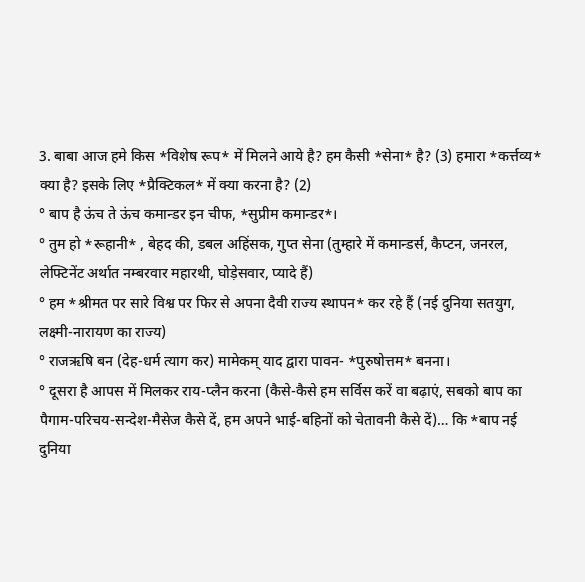3. बाबा आज हमे किस *विशेष रूप* में मिलने आये है? हम कैसी *सेना* है? (3) हमारा *कर्त्तव्य* क्या है? इसके लिए *प्रैक्टिकल* में क्या करना है? (2)
° बाप है ऊंच ते ऊंच कमान्डर इन चीफ, *सुप्रीम कमान्डर*।
° तुम हो *रूहानी* , बेहद की, डबल अहिंसक, गुप्त सेना (तुम्हारे में कमान्डर्स, कैप्टन, जनरल, लेफ्टिनेंट अर्थात नम्बरवार महारथी, घोड़ेसवार, प्यादे हैं)
° हम *श्रीमत पर सारे विश्व पर फिर से अपना दैवी राज्य स्थापन* कर रहे हैं (नई दुनिया सतयुग, लक्ष्मी-नारायण का राज्य)
° राजऋषि बन (देह-धर्म त्याग कर) मामेकम् याद द्वारा पावन- *पुरुषोत्तम* बनना।
° दूसरा है आपस में मिलकर राय-प्लैन करना (कैसे-कैसे हम सर्विस करें वा बढ़ाएं, सबको बाप का पैगाम-परिचय-सन्देश-मैसेज कैसे दें, हम अपने भाई-बहिनों को चेतावनी कैसे दें)… कि *बाप नई दुनिया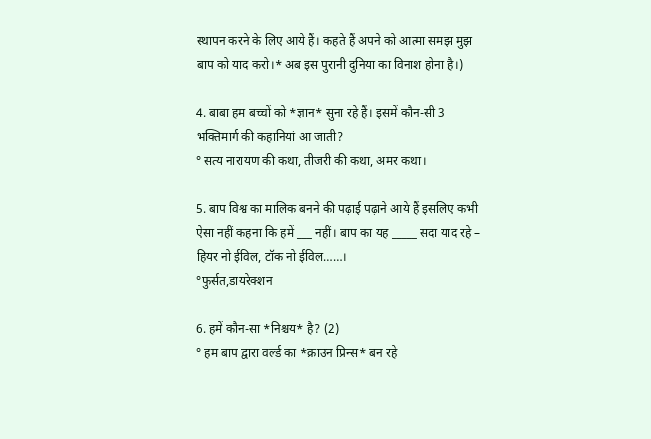स्थापन करने के लिए आये हैं। कहते हैं अपने को आत्मा समझ मुझ बाप को याद करो।* अब इस पुरानी दुनिया का विनाश होना है।)

4. बाबा हम बच्चों को *ज्ञान* सुना रहे हैं। इसमें कौन-सी 3 भक्तिमार्ग की कहानियां आ जाती?
° सत्य नारायण की कथा, तीजरी की कथा, अमर कथा।

5. बाप विश्व का मालिक बनने की पढ़ाई पढ़ाने आये हैं इसलिए कभी ऐसा नहीं कहना कि हमें ___ नहीं। बाप का यह _____ सदा याद रहे – हियर नो ईविल, टॉक नो ईविल……।
°फुर्सत,डायरेक्शन

6. हमें कौन-सा *निश्चय* है? (2)
° हम बाप द्वारा वर्ल्ड का *क्राउन प्रिन्स* बन रहे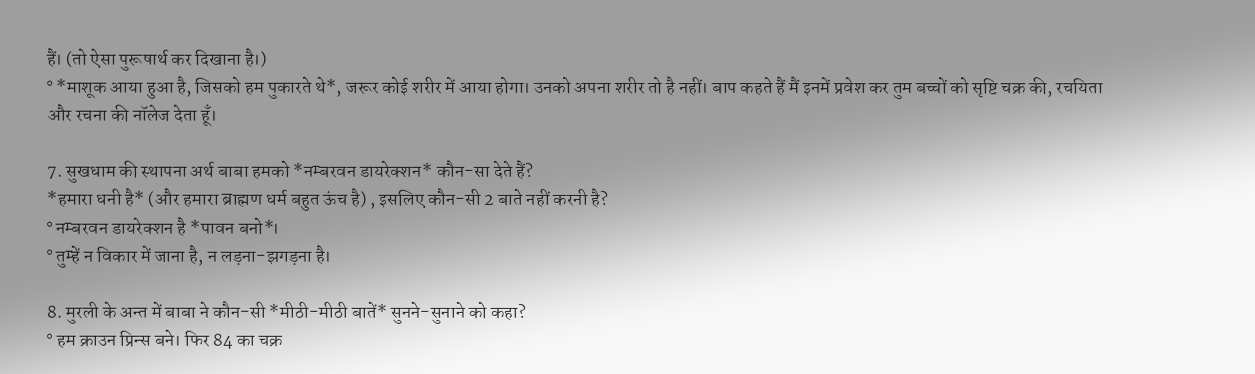हैं। (तो ऐसा पुरूषार्थ कर दिखाना है।)
° *माशूक आया हुआ है, जिसको हम पुकारते थे*, जरूर कोई शरीर में आया होगा। उनको अपना शरीर तो है नहीं। बाप कहते हैं मैं इनमें प्रवेश कर तुम बच्चों को सृष्टि चक्र की, रचयिता और रचना की नॉलेज देता हूँ।

7. सुखधाम की स्थापना अर्थ बाबा हमको *नम्बरवन डायरेक्शन* कौन-सा देते हैं?
*हमारा धनी है* (और हमारा ब्राह्मण धर्म बहुत ऊंच है) , इसलिए कौन-सी 2 बाते नहीं करनी है?
° नम्बरवन डायरेक्शन है *पावन बनो*।
° तुम्हें न विकार में जाना है, न लड़ना-झगड़ना है।

8. मुरली के अन्त में बाबा ने कौन-सी *मीठी-मीठी बातें* सुनने-सुनाने को कहा?
° हम क्राउन प्रिन्स बने। फिर 84 का चक्र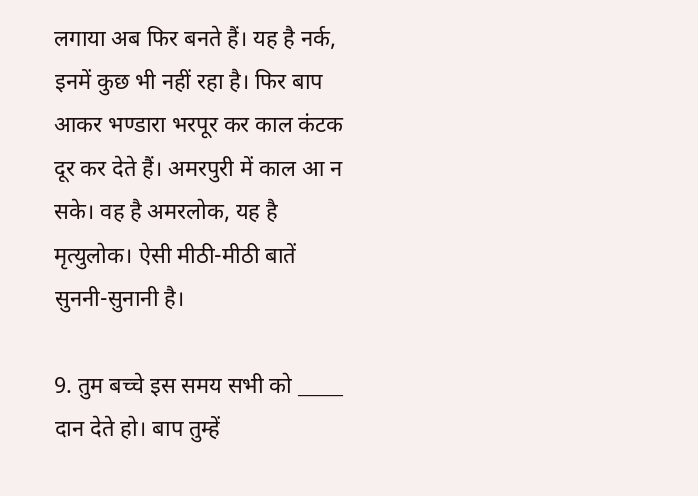लगाया अब फिर बनते हैं। यह है नर्क, इनमें कुछ भी नहीं रहा है। फिर बाप आकर भण्डारा भरपूर कर काल कंटक दूर कर देते हैं। अमरपुरी में काल आ न सके। वह है अमरलोक, यह है मृत्युलोक। ऐसी मीठी-मीठी बातें सुननी-सुनानी है।

9. तुम बच्चे इस समय सभी को _____ दान देते हो। बाप तुम्हें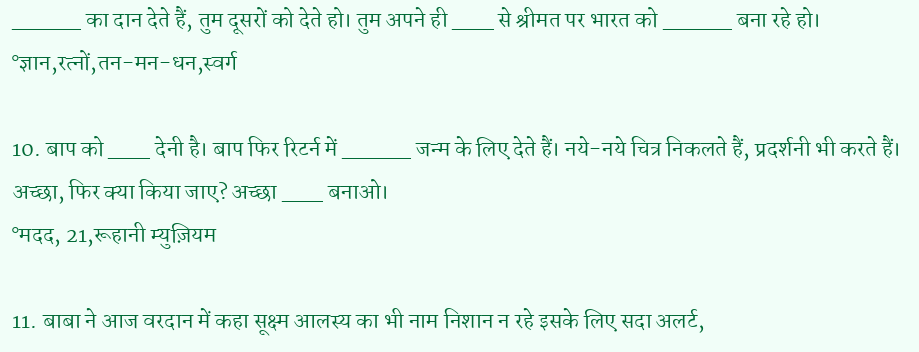_____ का दान देते हैं, तुम दूसरों को देते हो। तुम अपने ही ___ से श्रीमत पर भारत को _____ बना रहे हो।
°ज्ञान,रत्नों,तन-मन-धन,स्वर्ग

10. बाप को ___ देनी है। बाप फिर रिटर्न में _____ जन्म के लिए देते हैं। नये-नये चित्र निकलते हैं, प्रदर्शनी भी करते हैं। अच्छा, फिर क्या किया जाए? अच्छा ___ बनाओ।
°मदद, 21,रूहानी म्युज़ियम

11. बाबा ने आज वरदान में कहा सूक्ष्म आलस्य का भी नाम निशान न रहे इसके लिए सदा अलर्ट,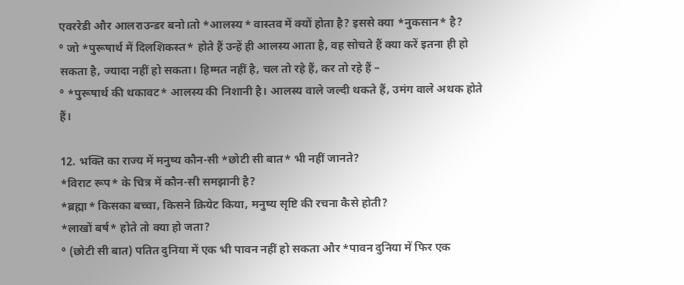एवररेडी और आलराउन्डर बनो।तो *आलस्य* वास्तव में क्यों होता है? इससे क्या *नुकसान* है?
° जो *पुरूषार्थ में दिलशिकस्त* होते हैं उन्हें ही आलस्य आता है, वह सोचते हैं क्या करें इतना ही हो सकता है, ज्यादा नहीं हो सकता। हिम्मत नहीं है, चल तो रहे हैं, कर तो रहे हैं –
° *पुरूषार्थ की थकावट* आलस्य की निशानी है। आलस्य वाले जल्दी थकते हैं, उमंग वाले अथक होते हैं।

12. भक्ति का राज्य में मनुष्य कौन-सी *छोटी सी बात* भी नहीं जानते?
*विराट रूप* के चित्र में कौन-सी समझानी है?
*ब्रह्मा* किसका बच्चा, किसने क्रियेट किया, मनुष्य सृष्टि की रचना कैसे होती?
*लाखों बर्ष* होते तो क्या हो जता?
° (छोटी सी बात) पतित दुनिया में एक भी पावन नहीं हो सकता और *पावन दुनिया में फिर एक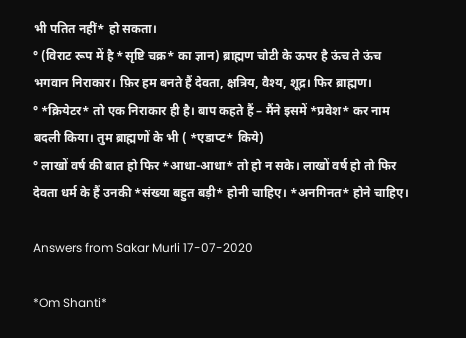भी पतित नहीं* हो सकता।
° (विराट रूप में है *सृष्टि चक्र* का ज्ञान) ब्राह्मण चोटी के ऊपर है ऊंच ते ऊंच भगवान निराकार। फ़िर हम बनते हैं देवता, क्षत्रिय, वैश्य, शूद्र। फिर ब्राह्मण।
° *क्रियेटर* तो एक निराकार ही है। बाप कहते हैं – मैंने इसमें *प्रवेश* कर नाम बदली किया। तुम ब्राह्मणों के भी ( *एडाप्ट* किये)
° लाखों वर्ष की बात हो फिर *आधा-आधा* तो हो न सके। लाखों वर्ष हो तो फिर देवता धर्म के हैं उनकी *संख्या बहुत बड़ी* होनी चाहिए। *अनगिनत* होने चाहिए।

Answers from Sakar Murli 17-07-2020

*Om Shanti*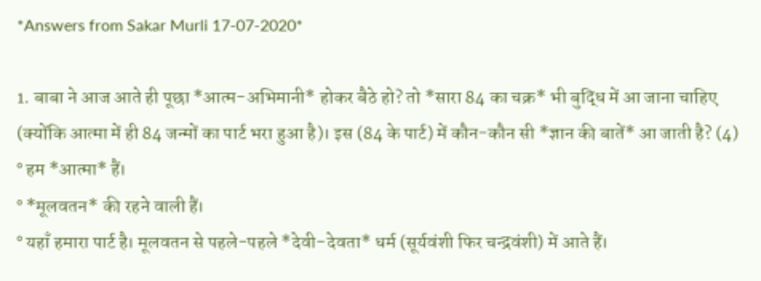*Answers from Sakar Murli 17-07-2020*

1. बाबा ने आज आते ही पूछा *आत्म-अभिमानी* होकर बैठे हो? तो *सारा 84 का चक्र* भी बुद्धि में आ जाना चाहिए (क्योंकि आत्मा में ही 84 जन्मों का पार्ट भरा हुआ है)। इस (84 के पार्ट) में कौन-कौन सी *ज्ञान की बातें* आ जाती है? (4)
° हम *आत्मा* हैं।
° *मूलवतन* की रहने वाली हैं।
° यहाँ हमारा पार्ट है। मूलवतन से पहले-पहले *देवी-देवता* धर्म (सूर्यवंशी फिर चन्द्रवंशी) में आते हैं।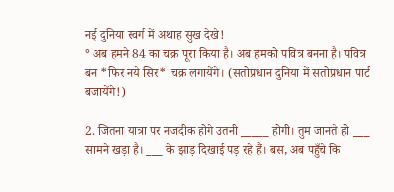नई दुनिया स्वर्ग में अथाह सुख देखे!
° अब हमने 84 का चक्र पूरा किया है। अब हमको पवित्र बनना है। पवित्र बन *फिर नये सिर* चक्र लगायेंगे। (सतोप्रधान दुनिया में सतोप्रधान पार्ट बजायेंगे!)

2. जितना यात्रा पर नजदीक होगे उतनी _____ होगी। तुम जानते हो ___ सामने खड़ा है। ___ के झाड़ दिखाई पड़ रहे हैं। बस, अब पहुँचे कि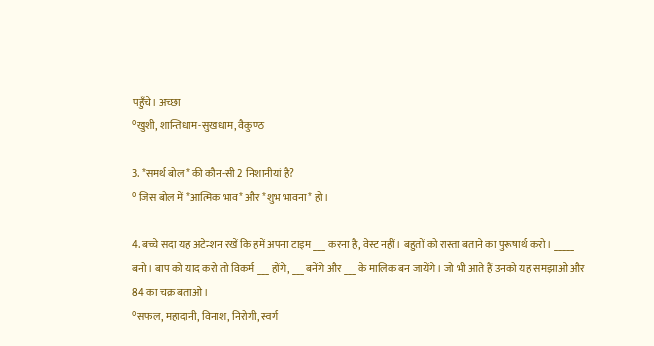पहुँचे। अच्छा
°खुशी, शान्तिधाम-सुखधाम, वैकुण्ठ

3. *समर्थ बोल* की कौन-सी 2 निशानीयां है?
° जिस बोल में *आत्मिक भाव* और *शुभ भावना* हो।

4. बच्चे सदा यह अटेन्शन रखें कि हमें अपना टाइम ___ करना है, वेस्ट नहीं। बहुतों को रास्ता बताने का पुरूषार्थ करो। _____ बनो। बाप को याद करो तो विकर्म ___ होंगे, ___ बनेंगे और ___ के मालिक बन जायेंगे। जो भी आते हैं उनको यह समझाओ और 84 का चक्र बताओ।
°सफल, महादानी, विनाश, निरोगी, स्वर्ग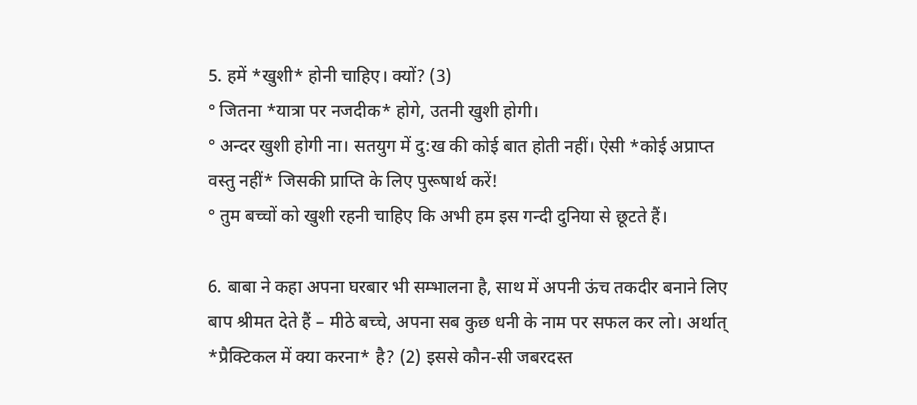5. हमें *खुशी* होनी चाहिए। क्यों? (3)
° जितना *यात्रा पर नजदीक* होगे, उतनी खुशी होगी।
° अन्दर खुशी होगी ना। सतयुग में दु:ख की कोई बात होती नहीं। ऐसी *कोई अप्राप्त वस्तु नहीं* जिसकी प्राप्ति के लिए पुरूषार्थ करें!
° तुम बच्चों को खुशी रहनी चाहिए कि अभी हम इस गन्दी दुनिया से छूटते हैं।

6. बाबा ने कहा अपना घरबार भी सम्भालना है, साथ में अपनी ऊंच तकदीर बनाने लिए बाप श्रीमत देते हैं – मीठे बच्चे, अपना सब कुछ धनी के नाम पर सफल कर लो। अर्थात्‌ *प्रैक्टिकल में क्या करना* है? (2) इससे कौन-सी जबरदस्त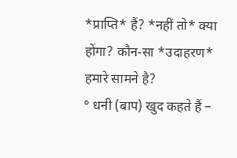*प्राप्ति* हैं? *नहीं तो* क्या होंगा? कौन-सा *उदाहरण* हमारे सामने है?
° धनी (बाप) खुद कहते हैं –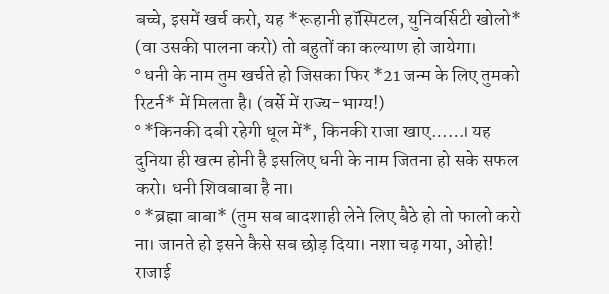बच्चे, इसमें खर्च करो, यह *रूहानी हॉस्पिटल, युनिवर्सिटी खोलो* (वा उसकी पालना करो) तो बहुतों का कल्याण हो जायेगा।
° धनी के नाम तुम खर्चते हो जिसका फिर *21 जन्म के लिए तुमको रिटर्न* में मिलता है। (वर्से में राज्य-भाग्य!)
° *किनकी दबी रहेगी धूल में*, किनकी राजा खाए……। यह दुनिया ही खत्म होनी है इसलिए धनी के नाम जितना हो सके सफल करो। धनी शिवबाबा है ना।
° *ब्रह्मा बाबा* (तुम सब बादशाही लेने लिए बैठे हो तो फालो करो ना। जानते हो इसने कैसे सब छोड़ दिया। नशा चढ़ गया, ओहो! राजाई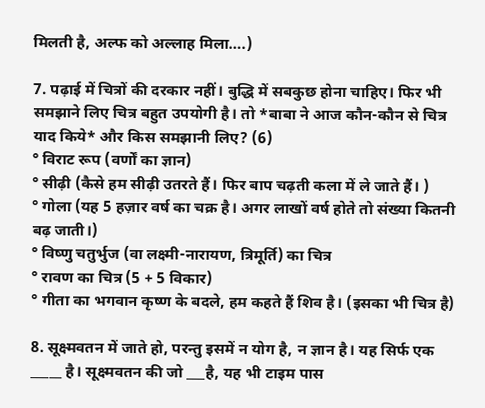मिलती है, अल्फ को अल्लाह मिला….)

7. पढ़ाई में चित्रों की दरकार नहीं। बुद्धि में सबकुछ होना चाहिए। फिर भी समझाने लिए चित्र बहुत उपयोगी है। तो *बाबा ने आज कौन-कौन से चित्र याद किये* और किस समझानी लिए? (6)
° विराट रूप (वर्णों का ज्ञान)
° सीढ़ी (कैसे हम सीढ़ी उतरते हैं। फिर बाप चढ़ती कला में ले जाते हैं। )
° गोला (यह 5 हज़ार वर्ष का चक्र है। अगर लाखों वर्ष होते तो संख्या कितनी बढ़ जाती।)
° विष्णु चतुर्भुज (वा लक्ष्मी-नारायण, त्रिमूर्ति) का चित्र
° रावण का चित्र (5 + 5 विकार)
° गीता का भगवान कृष्ण के बदले, हम कहते हैं शिव है। (इसका भी चित्र है)

8. सूक्ष्मवतन में जाते हो, परन्तु इसमें न योग है, न ज्ञान है। यह सिर्फ एक _____ है। सूक्ष्मवतन की जो ___है, यह भी टाइम पास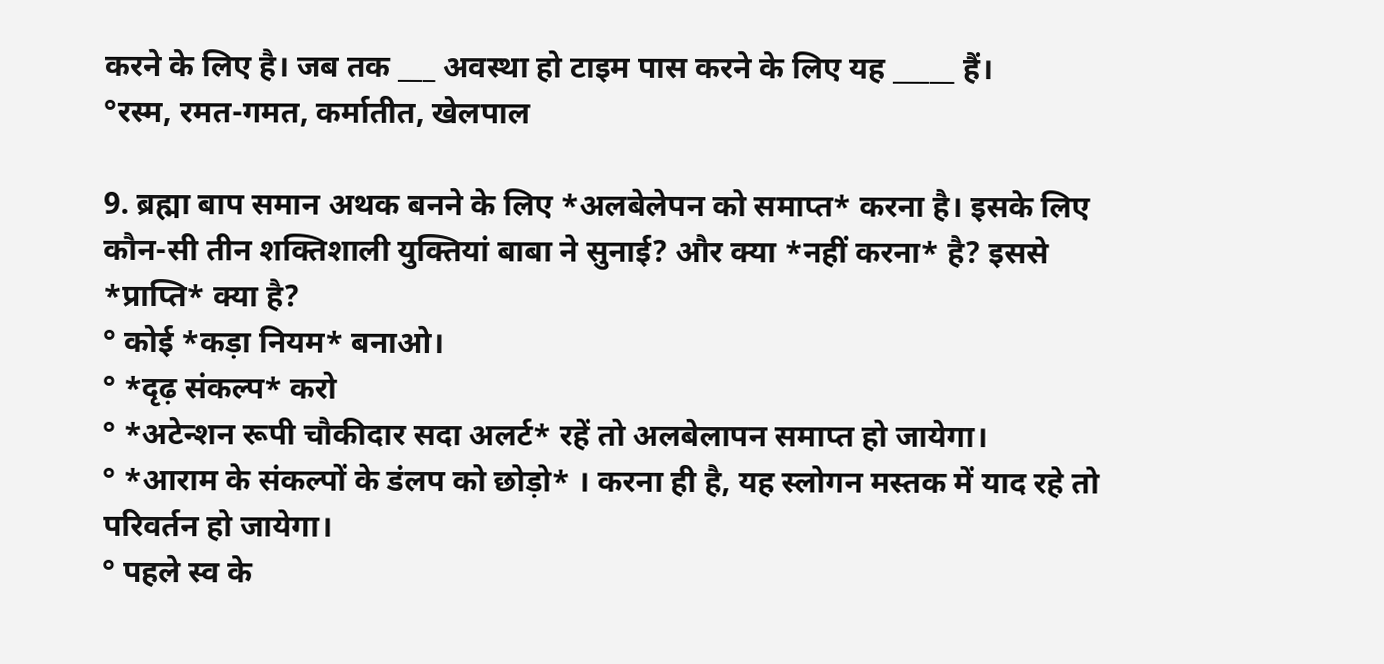करने के लिए है। जब तक ___ अवस्था हो टाइम पास करने के लिए यह _____ हैं।
°रस्म, रमत-गमत, कर्मातीत, खेलपाल

9. ब्रह्मा बाप समान अथक बनने के लिए *अलबेलेपन को समाप्त* करना है। इसके लिए कौन-सी तीन शक्तिशाली युक्तियां बाबा ने सुनाई? और क्या *नहीं करना* है? इससे *प्राप्ति* क्या है?
° कोई *कड़ा नियम* बनाओ।
° *दृढ़ संकल्प* करो
° *अटेन्शन रूपी चौकीदार सदा अलर्ट* रहें तो अलबेलापन समाप्त हो जायेगा।
° *आराम के संकल्पों के डंलप को छोड़ो* । करना ही है, यह स्लोगन मस्तक में याद रहे तो परिवर्तन हो जायेगा।
° पहले स्व के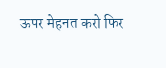ऊपर मेहनत करो फिर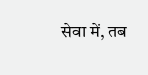सेवा में, तब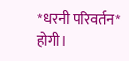*धरनी परिवर्तन* होगी।